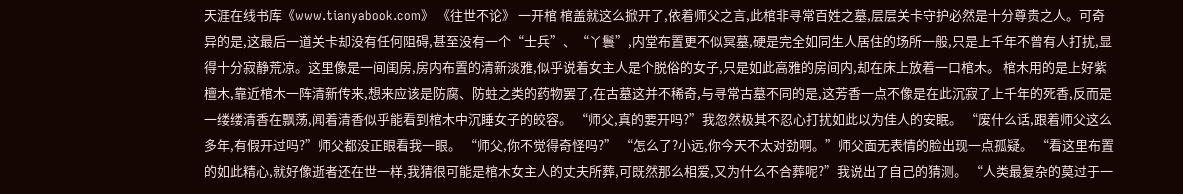天涯在线书库《www.tianyabook.com》 《往世不论》 一开棺 棺盖就这么掀开了,依着师父之言,此棺非寻常百姓之墓,层层关卡守护必然是十分尊贵之人。可奇异的是,这最后一道关卡却没有任何阻碍,甚至没有一个“士兵”、“丫鬟”,内堂布置更不似冥墓,硬是完全如同生人居住的场所一般,只是上千年不曾有人打扰,显得十分寂静荒凉。这里像是一间闺房,房内布置的清新淡雅,似乎说着女主人是个脱俗的女子,只是如此高雅的房间内,却在床上放着一口棺木。 棺木用的是上好紫檀木,靠近棺木一阵清新传来,想来应该是防腐、防蛀之类的药物罢了,在古墓这并不稀奇,与寻常古墓不同的是,这芳香一点不像是在此沉寂了上千年的死香,反而是一缕缕清香在飘荡,闻着清香似乎能看到棺木中沉睡女子的皎容。 “师父,真的要开吗?”我忽然极其不忍心打扰如此以为佳人的安眠。 “废什么话,跟着师父这么多年,有假开过吗?”师父都没正眼看我一眼。 “师父,你不觉得奇怪吗?” “怎么了?小远,你今天不太对劲啊。”师父面无表情的脸出现一点孤疑。 “看这里布置的如此精心,就好像逝者还在世一样,我猜很可能是棺木女主人的丈夫所葬,可既然那么相爱,又为什么不合葬呢?”我说出了自己的猜测。 “人类最复杂的莫过于一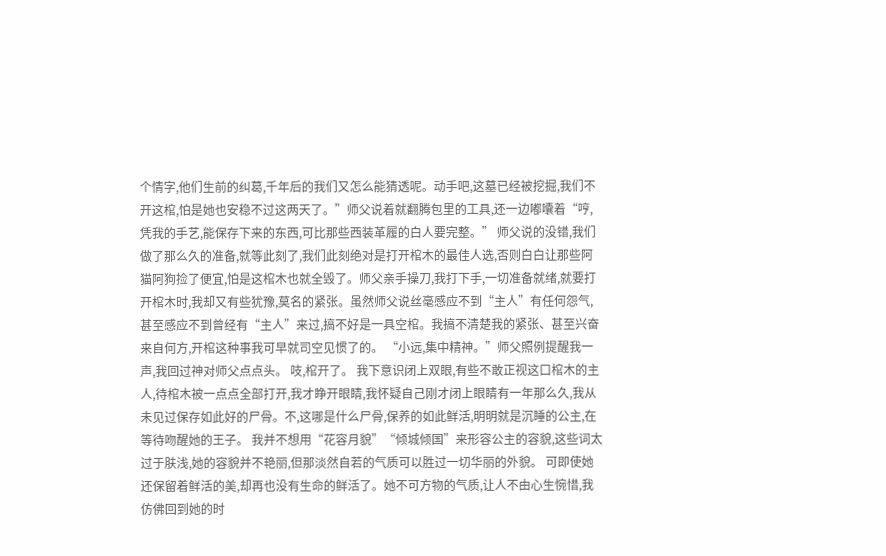个情字,他们生前的纠葛,千年后的我们又怎么能猜透呢。动手吧,这墓已经被挖掘,我们不开这棺,怕是她也安稳不过这两天了。”师父说着就翻腾包里的工具,还一边嘟囔着“哼,凭我的手艺,能保存下来的东西,可比那些西装革履的白人要完整。” 师父说的没错,我们做了那么久的准备,就等此刻了,我们此刻绝对是打开棺木的最佳人选,否则白白让那些阿猫阿狗捡了便宜,怕是这棺木也就全毁了。师父亲手操刀,我打下手,一切准备就绪,就要打开棺木时,我却又有些犹豫,莫名的紧张。虽然师父说丝毫感应不到“主人”有任何怨气,甚至感应不到曾经有“主人”来过,搞不好是一具空棺。我搞不清楚我的紧张、甚至兴奋来自何方,开棺这种事我可早就司空见惯了的。 “小远,集中精神。”师父照例提醒我一声,我回过神对师父点点头。 吱,棺开了。 我下意识闭上双眼,有些不敢正视这口棺木的主人,待棺木被一点点全部打开,我才睁开眼睛,我怀疑自己刚才闭上眼睛有一年那么久,我从未见过保存如此好的尸骨。不,这哪是什么尸骨,保养的如此鲜活,明明就是沉睡的公主,在等待吻醒她的王子。 我并不想用“花容月貌”“倾城倾国”来形容公主的容貌,这些词太过于肤浅,她的容貌并不艳丽,但那淡然自若的气质可以胜过一切华丽的外貌。 可即使她还保留着鲜活的美,却再也没有生命的鲜活了。她不可方物的气质,让人不由心生惋惜,我仿佛回到她的时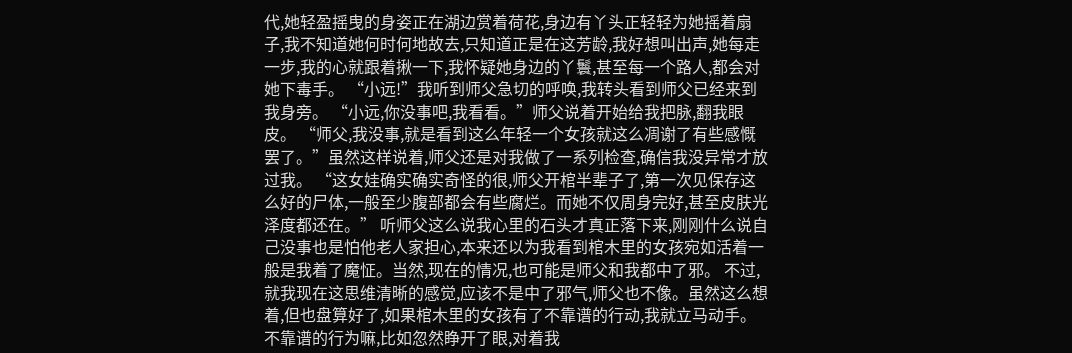代,她轻盈摇曳的身姿正在湖边赏着荷花,身边有丫头正轻轻为她摇着扇子,我不知道她何时何地故去,只知道正是在这芳龄,我好想叫出声,她每走一步,我的心就跟着揪一下,我怀疑她身边的丫鬟,甚至每一个路人,都会对她下毒手。 “小远!”我听到师父急切的呼唤,我转头看到师父已经来到我身旁。 “小远,你没事吧,我看看。”师父说着开始给我把脉,翻我眼皮。 “师父,我没事,就是看到这么年轻一个女孩就这么凋谢了有些感慨罢了。”虽然这样说着,师父还是对我做了一系列检查,确信我没异常才放过我。 “这女娃确实确实奇怪的很,师父开棺半辈子了,第一次见保存这么好的尸体,一般至少腹部都会有些腐烂。而她不仅周身完好,甚至皮肤光泽度都还在。” 听师父这么说我心里的石头才真正落下来,刚刚什么说自己没事也是怕他老人家担心,本来还以为我看到棺木里的女孩宛如活着一般是我着了魔怔。当然,现在的情况,也可能是师父和我都中了邪。 不过,就我现在这思维清晰的感觉,应该不是中了邪气,师父也不像。虽然这么想着,但也盘算好了,如果棺木里的女孩有了不靠谱的行动,我就立马动手。不靠谱的行为嘛,比如忽然睁开了眼,对着我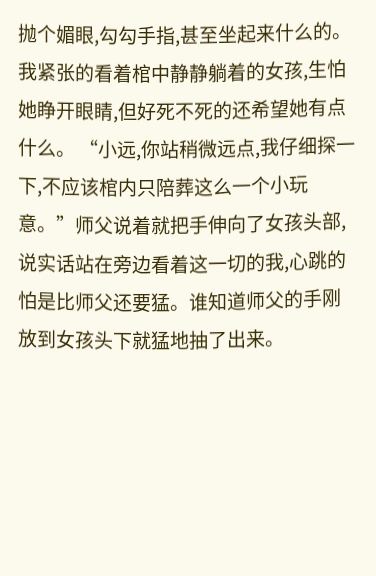抛个媚眼,勾勾手指,甚至坐起来什么的。我紧张的看着棺中静静躺着的女孩,生怕她睁开眼睛,但好死不死的还希望她有点什么。 “小远,你站稍微远点,我仔细探一下,不应该棺内只陪葬这么一个小玩意。”师父说着就把手伸向了女孩头部,说实话站在旁边看着这一切的我,心跳的怕是比师父还要猛。谁知道师父的手刚放到女孩头下就猛地抽了出来。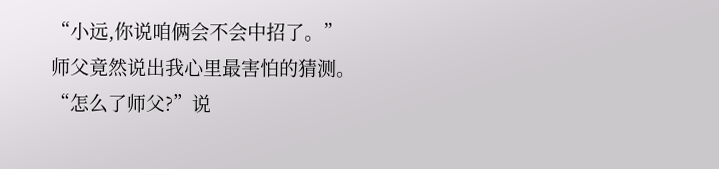“小远,你说咱俩会不会中招了。”师父竟然说出我心里最害怕的猜测。 “怎么了师父?”说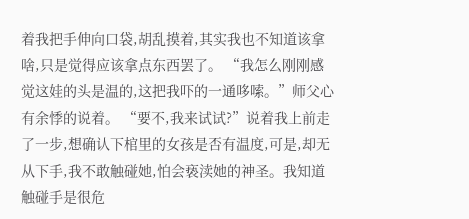着我把手伸向口袋,胡乱摸着,其实我也不知道该拿啥,只是觉得应该拿点东西罢了。 “我怎么刚刚感觉这娃的头是温的,这把我吓的一通哆嗦。”师父心有余悸的说着。 “要不,我来试试?”说着我上前走了一步,想确认下棺里的女孩是否有温度,可是,却无从下手,我不敢触碰她,怕会亵渎她的神圣。我知道触碰手是很危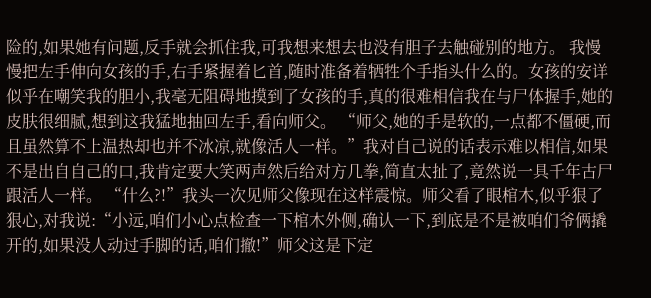险的,如果她有问题,反手就会抓住我,可我想来想去也没有胆子去触碰别的地方。 我慢慢把左手伸向女孩的手,右手紧握着匕首,随时准备着牺牲个手指头什么的。女孩的安详似乎在嘲笑我的胆小,我毫无阻碍地摸到了女孩的手,真的很难相信我在与尸体握手,她的皮肤很细腻,想到这我猛地抽回左手,看向师父。 “师父,她的手是软的,一点都不僵硬,而且虽然算不上温热却也并不冰凉,就像活人一样。”我对自己说的话表示难以相信,如果不是出自自己的口,我肯定要大笑两声然后给对方几拳,简直太扯了,竟然说一具千年古尸跟活人一样。 “什么?!”我头一次见师父像现在这样震惊。师父看了眼棺木,似乎狠了狠心,对我说:“小远,咱们小心点检查一下棺木外侧,确认一下,到底是不是被咱们爷俩撬开的,如果没人动过手脚的话,咱们撤!”师父这是下定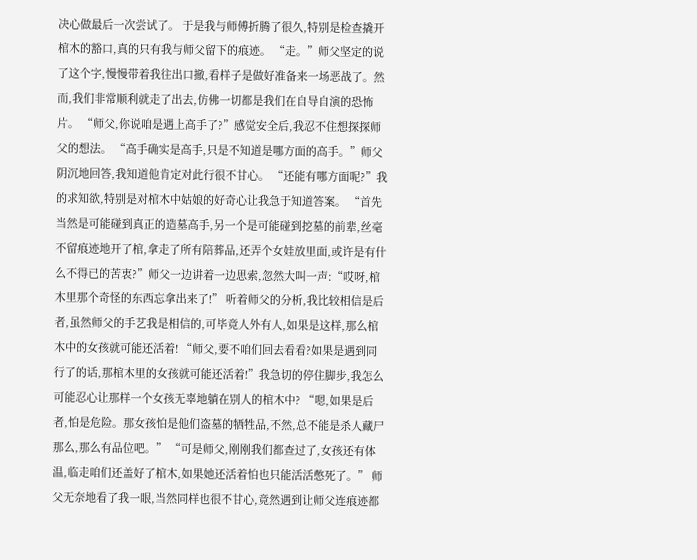决心做最后一次尝试了。 于是我与师傅折腾了很久,特别是检查撬开棺木的豁口,真的只有我与师父留下的痕迹。 “走。”师父坚定的说了这个字,慢慢带着我往出口撤,看样子是做好准备来一场恶战了。然而,我们非常顺利就走了出去,仿佛一切都是我们在自导自演的恐怖片。 “师父,你说咱是遇上高手了?”感觉安全后,我忍不住想探探师父的想法。 “高手确实是高手,只是不知道是哪方面的高手。”师父阴沉地回答,我知道他肯定对此行很不甘心。 “还能有哪方面呢?”我的求知欲,特别是对棺木中姑娘的好奇心让我急于知道答案。 “首先当然是可能碰到真正的造墓高手,另一个是可能碰到挖墓的前辈,丝毫不留痕迹地开了棺,拿走了所有陪葬品,还弄个女娃放里面,或许是有什么不得已的苦衷?”师父一边讲着一边思索,忽然大叫一声:“哎呀,棺木里那个奇怪的东西忘拿出来了!” 听着师父的分析,我比较相信是后者,虽然师父的手艺我是相信的,可毕竟人外有人,如果是这样,那么棺木中的女孩就可能还活着! “师父,要不咱们回去看看?如果是遇到同行了的话,那棺木里的女孩就可能还活着!”我急切的停住脚步,我怎么可能忍心让那样一个女孩无辜地躺在别人的棺木中? “嗯,如果是后者,怕是危险。那女孩怕是他们盗墓的牺牲品,不然,总不能是杀人藏尸那么,那么有品位吧。” “可是师父,刚刚我们都查过了,女孩还有体温,临走咱们还盖好了棺木,如果她还活着怕也只能活活憋死了。” 师父无奈地看了我一眼,当然同样也很不甘心,竟然遇到让师父连痕迹都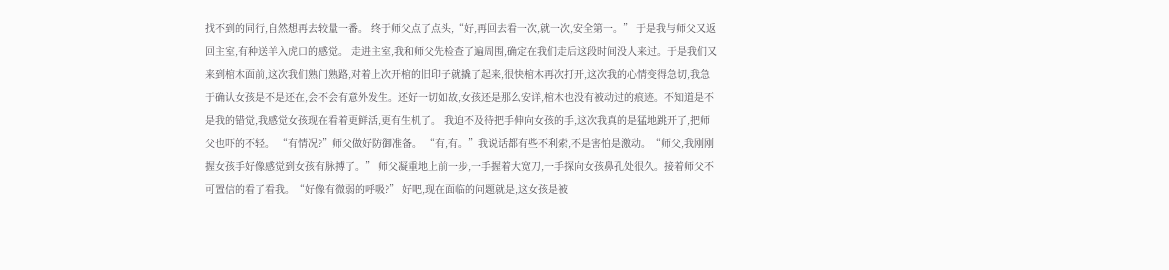找不到的同行,自然想再去较量一番。 终于师父点了点头,“好,再回去看一次,就一次,安全第一。” 于是我与师父又返回主室,有种送羊入虎口的感觉。 走进主室,我和师父先检查了遍周围,确定在我们走后这段时间没人来过。于是我们又来到棺木面前,这次我们熟门熟路,对着上次开棺的旧印子就撬了起来,很快棺木再次打开,这次我的心情变得急切,我急于确认女孩是不是还在,会不会有意外发生。还好一切如故,女孩还是那么安详,棺木也没有被动过的痕迹。不知道是不是我的错觉,我感觉女孩现在看着更鲜活,更有生机了。 我迫不及待把手伸向女孩的手,这次我真的是猛地跳开了,把师父也吓的不轻。 “有情况?”师父做好防御准备。 “有,有。”我说话都有些不利索,不是害怕是激动。“师父,我刚刚握女孩手好像感觉到女孩有脉搏了。” 师父凝重地上前一步,一手握着大宽刀,一手探向女孩鼻孔处很久。接着师父不可置信的看了看我。“好像有微弱的呼吸?” 好吧,现在面临的问题就是,这女孩是被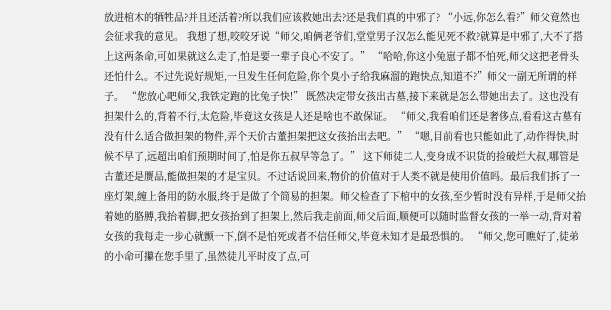放进棺木的牺牲品?并且还活着?所以我们应该救她出去?还是我们真的中邪了? “小远,你怎么看?”师父竟然也会征求我的意见。 我想了想,咬咬牙说“师父,咱俩老爷们,堂堂男子汉怎么能见死不救?就算是中邪了,大不了搭上这两条命,可如果就这么走了,怕是要一辈子良心不安了。” “哈哈,你这小兔崽子都不怕死,师父这把老骨头还怕什么。不过先说好规矩,一旦发生任何危险,你个臭小子给我麻溜的跑快点,知道不?”师父一副无所谓的样子。 “您放心吧师父,我铁定跑的比兔子快!” 既然决定带女孩出古墓,接下来就是怎么带她出去了。这也没有担架什么的,背着不行,太危险,毕竟这女孩是人还是啥也不敢保证。 “师父,我看咱们还是奢侈点,看看这古墓有没有什么适合做担架的物件,弄个天价古董担架把这女孩抬出去吧。” “嗯,目前看也只能如此了,动作得快,时候不早了,远超出咱们预期时间了,怕是你五叔早等急了。” 这下师徒二人,变身成不识货的捡破烂大叔,哪管是古董还是赝品,能做担架的才是宝贝。不过话说回来,物价的价值对于人类不就是使用价值吗。最后我们拆了一座灯架,缠上备用的防水服,终于是做了个简易的担架。师父检查了下棺中的女孩,至少暂时没有异样,于是师父抬着她的胳膊,我抬着脚,把女孩抬到了担架上,然后我走前面,师父后面,顺便可以随时监督女孩的一举一动,背对着女孩的我每走一步心就颤一下,倒不是怕死或者不信任师父,毕竟未知才是最恐惧的。 “师父,您可瞧好了,徒弟的小命可攥在您手里了,虽然徒儿平时皮了点,可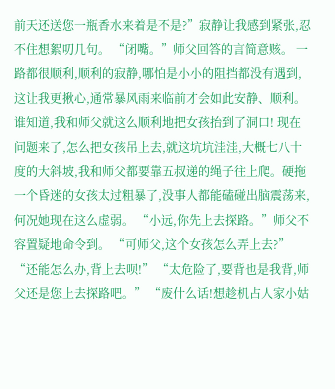前天还送您一瓶香水来着是不是?”寂静让我感到紧张,忍不住想絮叨几句。 “闭嘴。”师父回答的言简意赅。 一路都很顺利,顺利的寂静,哪怕是小小的阻挡都没有遇到,这让我更揪心,通常暴风雨来临前才会如此安静、顺利。谁知道,我和师父就这么顺利地把女孩抬到了洞口! 现在问题来了,怎么把女孩吊上去,就这坑坑洼洼,大概七八十度的大斜坡,我和师父都要靠五叔递的绳子往上爬。硬拖一个昏迷的女孩太过粗暴了,没事人都能磕碰出脑震荡来,何况她现在这么虚弱。 “小远,你先上去探路。”师父不容置疑地命令到。 “可师父,这个女孩怎么弄上去?” “还能怎么办,背上去呗!” “太危险了,要背也是我背,师父还是您上去探路吧。” “废什么话!想趁机占人家小姑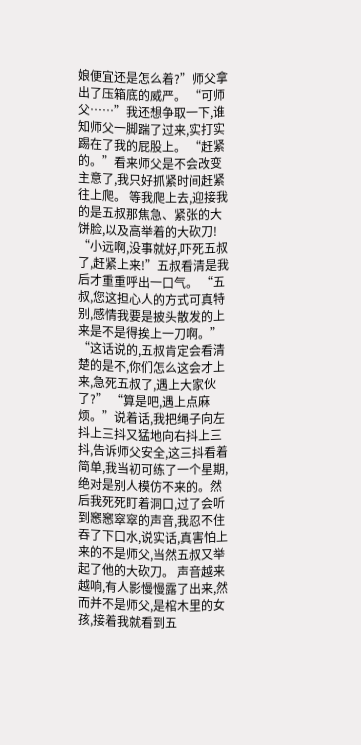娘便宜还是怎么着?”师父拿出了压箱底的威严。 “可师父……”我还想争取一下,谁知师父一脚踹了过来,实打实踢在了我的屁股上。 “赶紧的。”看来师父是不会改变主意了,我只好抓紧时间赶紧往上爬。 等我爬上去,迎接我的是五叔那焦急、紧张的大饼脸,以及高举着的大砍刀! “小远啊,没事就好,吓死五叔了,赶紧上来!”五叔看清是我后才重重呼出一口气。 “五叔,您这担心人的方式可真特别,感情我要是披头散发的上来是不是得挨上一刀啊。” “这话说的,五叔肯定会看清楚的是不,你们怎么这会才上来,急死五叔了,遇上大家伙了?” “算是吧,遇上点麻烦。”说着话,我把绳子向左抖上三抖又猛地向右抖上三抖,告诉师父安全,这三抖看着简单,我当初可练了一个星期,绝对是别人模仿不来的。然后我死死盯着洞口,过了会听到窸窸窣窣的声音,我忍不住吞了下口水,说实话,真害怕上来的不是师父,当然五叔又举起了他的大砍刀。 声音越来越响,有人影慢慢露了出来,然而并不是师父,是棺木里的女孩,接着我就看到五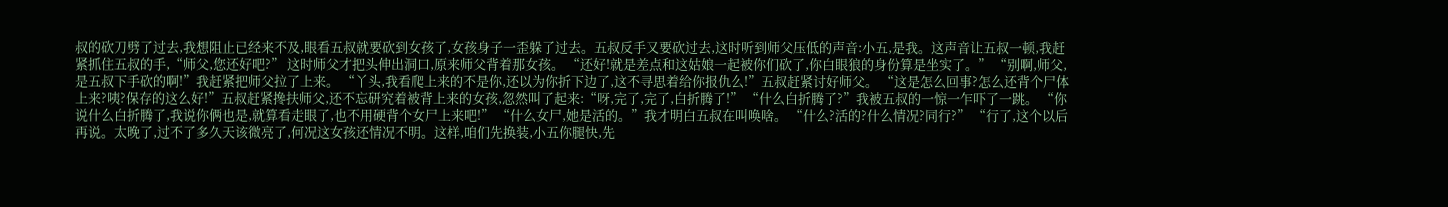叔的砍刀劈了过去,我想阻止已经来不及,眼看五叔就要砍到女孩了,女孩身子一歪躲了过去。五叔反手又要砍过去,这时听到师父压低的声音:小五,是我。这声音让五叔一顿,我赶紧抓住五叔的手,“师父,您还好吧?” 这时师父才把头伸出洞口,原来师父背着那女孩。 “还好!就是差点和这姑娘一起被你们砍了,你白眼狼的身份算是坐实了。” “别啊,师父,是五叔下手砍的啊!”我赶紧把师父拉了上来。 “丫头,我看爬上来的不是你,还以为你折下边了,这不寻思着给你报仇么!”五叔赶紧讨好师父。 “这是怎么回事?怎么还背个尸体上来?咦?保存的这么好!”五叔赶紧搀扶师父,还不忘研究着被背上来的女孩,忽然叫了起来:“呀,完了,完了,白折腾了!” “什么白折腾了?”我被五叔的一惊一乍吓了一跳。 “你说什么白折腾了,我说你俩也是,就算看走眼了,也不用硬背个女尸上来吧!” “什么女尸,她是活的。”我才明白五叔在叫唤啥。 “什么?活的?什么情况?同行?” “行了,这个以后再说。太晚了,过不了多久天该微亮了,何况这女孩还情况不明。这样,咱们先换装,小五你腿快,先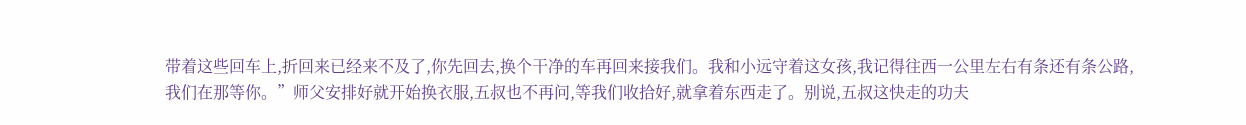带着这些回车上,折回来已经来不及了,你先回去,换个干净的车再回来接我们。我和小远守着这女孩,我记得往西一公里左右有条还有条公路,我们在那等你。”师父安排好就开始换衣服,五叔也不再问,等我们收拾好,就拿着东西走了。别说,五叔这快走的功夫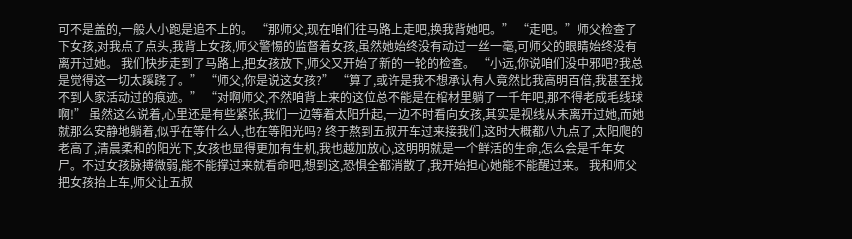可不是盖的,一般人小跑是追不上的。 “那师父,现在咱们往马路上走吧,换我背她吧。” “走吧。”师父检查了下女孩,对我点了点头,我背上女孩,师父警惕的监督着女孩,虽然她始终没有动过一丝一毫,可师父的眼睛始终没有离开过她。 我们快步走到了马路上,把女孩放下,师父又开始了新的一轮的检查。 “小远,你说咱们没中邪吧?我总是觉得这一切太蹊跷了。” “师父,你是说这女孩?” “算了,或许是我不想承认有人竟然比我高明百倍,我甚至找不到人家活动过的痕迹。” “对啊师父,不然咱背上来的这位总不能是在棺材里躺了一千年吧,那不得老成毛线球啊!” 虽然这么说着,心里还是有些紧张,我们一边等着太阳升起,一边不时看向女孩,其实是视线从未离开过她,而她就那么安静地躺着,似乎在等什么人,也在等阳光吗? 终于熬到五叔开车过来接我们,这时大概都八九点了,太阳爬的老高了,清晨柔和的阳光下,女孩也显得更加有生机,我也越加放心,这明明就是一个鲜活的生命,怎么会是千年女尸。不过女孩脉搏微弱,能不能撑过来就看命吧,想到这,恐惧全都消散了,我开始担心她能不能醒过来。 我和师父把女孩抬上车,师父让五叔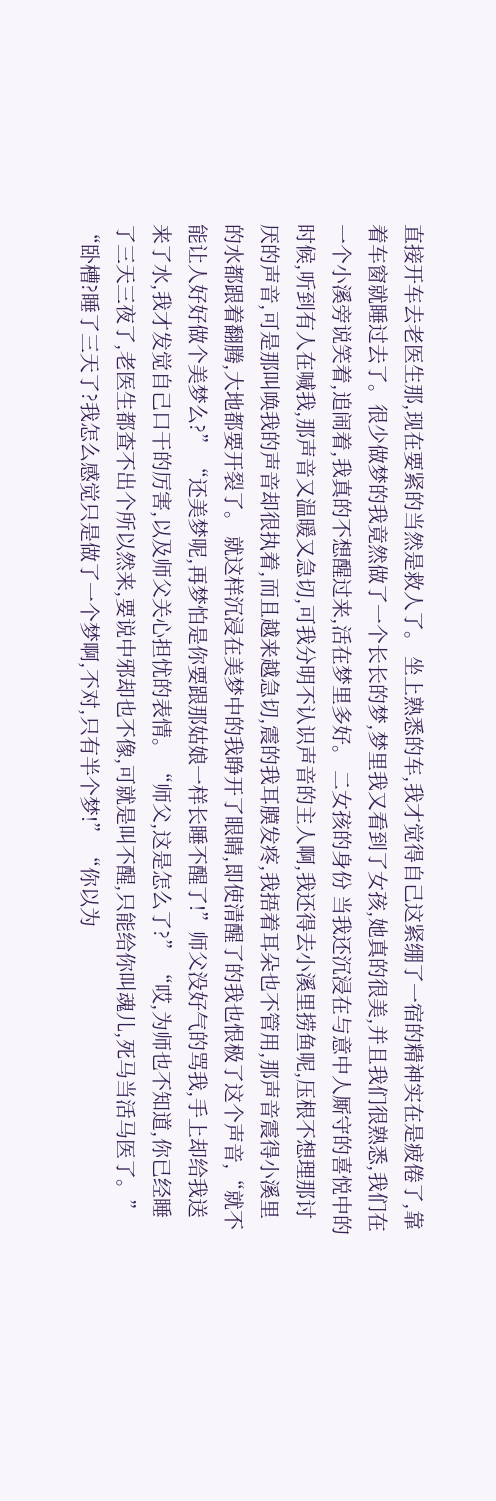直接开车去老医生那,现在要紧的当然是救人了。 坐上熟悉的车,我才觉得自己这紧绷了一宿的精神实在是疲倦了,靠着车窗就睡过去了。很少做梦的我竟然做了一个长长的梦,梦里我又看到了女孩,她真的很美,并且我们很熟悉,我们在一个小溪旁说笑着,追闹着,我真的不想醒过来,活在梦里多好。 二女孩的身份 当我还沉浸在与意中人厮守的喜悦中的时候,听到有人在喊我,那声音又温暖又急切,可我分明不认识声音的主人啊,我还得去小溪里捞鱼呢,压根不想理那讨厌的声音,可是那叫唤我的声音却很执着,而且越来越急切,震的我耳膜发疼,我捂着耳朵也不管用,那声音震得小溪里的水都跟着翻腾,大地都要开裂了。 就这样沉浸在美梦中的我睁开了眼睛,即使清醒了的我也恨极了这个声音,“就不能让人好好做个美梦么?” “还美梦呢,再梦怕是你要跟那姑娘一样长睡不醒了!”师父没好气的骂我,手上却给我送来了水,我才发觉自己口干的厉害,以及师父关心担忧的表情。 “师父,这是怎么了?” “哎,为师也不知道,你已经睡了三天三夜了,老医生都查不出个所以然来,要说中邪却也不像,可就是叫不醒,只能给你叫魂儿,死马当活马医了。” “卧槽?睡了三天了?我怎么感觉只是做了一个梦啊,不对,只有半个梦!” “你以为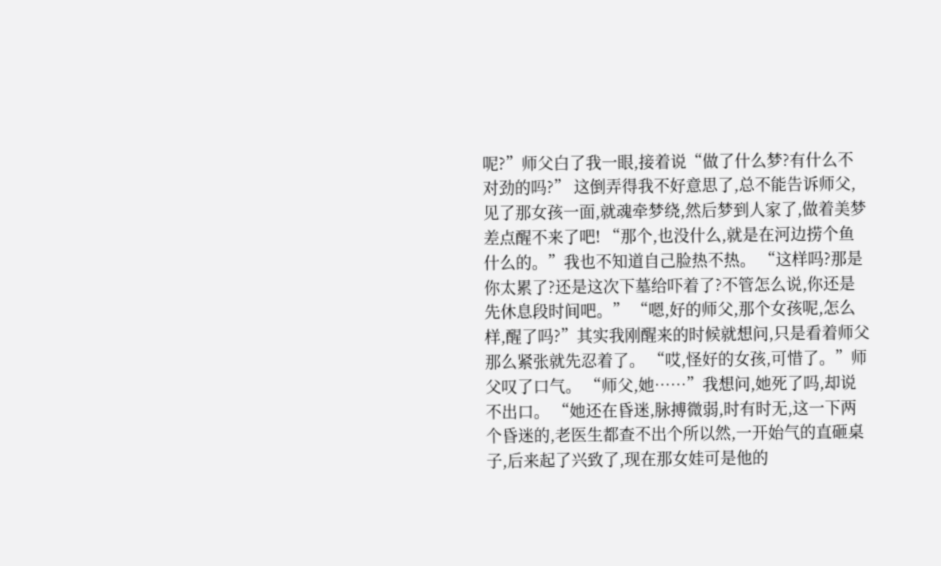呢?”师父白了我一眼,接着说“做了什么梦?有什么不对劲的吗?” 这倒弄得我不好意思了,总不能告诉师父,见了那女孩一面,就魂牵梦绕,然后梦到人家了,做着美梦差点醒不来了吧! “那个,也没什么,就是在河边捞个鱼什么的。”我也不知道自己脸热不热。 “这样吗?那是你太累了?还是这次下墓给吓着了?不管怎么说,你还是先休息段时间吧。” “嗯,好的师父,那个女孩呢,怎么样,醒了吗?”其实我刚醒来的时候就想问,只是看着师父那么紧张就先忍着了。 “哎,怪好的女孩,可惜了。”师父叹了口气。 “师父,她……”我想问,她死了吗,却说不出口。 “她还在昏迷,脉搏微弱,时有时无,这一下两个昏迷的,老医生都查不出个所以然,一开始气的直砸桌子,后来起了兴致了,现在那女娃可是他的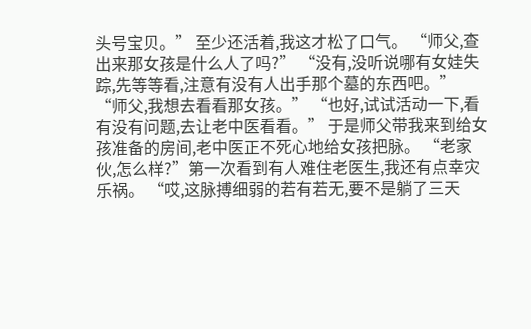头号宝贝。” 至少还活着,我这才松了口气。 “师父,查出来那女孩是什么人了吗?” “没有,没听说哪有女娃失踪,先等等看,注意有没有人出手那个墓的东西吧。” “师父,我想去看看那女孩。” “也好,试试活动一下,看有没有问题,去让老中医看看。” 于是师父带我来到给女孩准备的房间,老中医正不死心地给女孩把脉。 “老家伙,怎么样?”第一次看到有人难住老医生,我还有点幸灾乐祸。 “哎,这脉搏细弱的若有若无,要不是躺了三天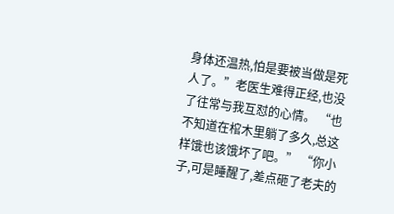身体还温热,怕是要被当做是死人了。”老医生难得正经,也没了往常与我互怼的心情。 “也不知道在棺木里躺了多久,总这样饿也该饿坏了吧。” “你小子,可是睡醒了,差点砸了老夫的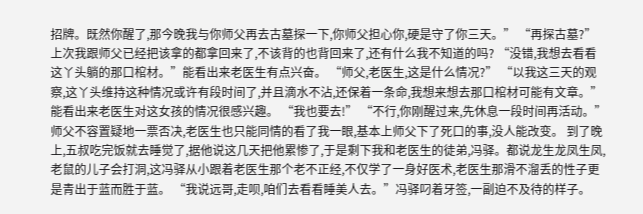招牌。既然你醒了,那今晚我与你师父再去古墓探一下,你师父担心你,硬是守了你三天。” “再探古墓?”上次我跟师父已经把该拿的都拿回来了,不该背的也背回来了,还有什么我不知道的吗? “没错,我想去看看这丫头躺的那口棺材。”能看出来老医生有点兴奋。 “师父,老医生,这是什么情况?” “以我这三天的观察,这丫头维持这种情况或许有段时间了,并且滴水不沾,还保着一条命,我想来想去那口棺材可能有文章。”能看出来老医生对这女孩的情况很感兴趣。 “我也要去!” “不行,你刚醒过来,先休息一段时间再活动。”师父不容置疑地一票否决,老医生也只能同情的看了我一眼,基本上师父下了死口的事,没人能改变。 到了晚上,五叔吃完饭就去睡觉了,据他说这几天把他累惨了,于是剩下我和老医生的徒弟,冯驿。都说龙生龙凤生凤,老鼠的儿子会打洞,这冯驿从小跟着老医生那个老不正经,不仅学了一身好医术,老医生那滑不溜丢的性子更是青出于蓝而胜于蓝。 “我说远哥,走呗,咱们去看看睡美人去。”冯驿叼着牙签,一副迫不及待的样子。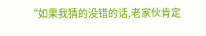“如果我猜的没错的话,老家伙肯定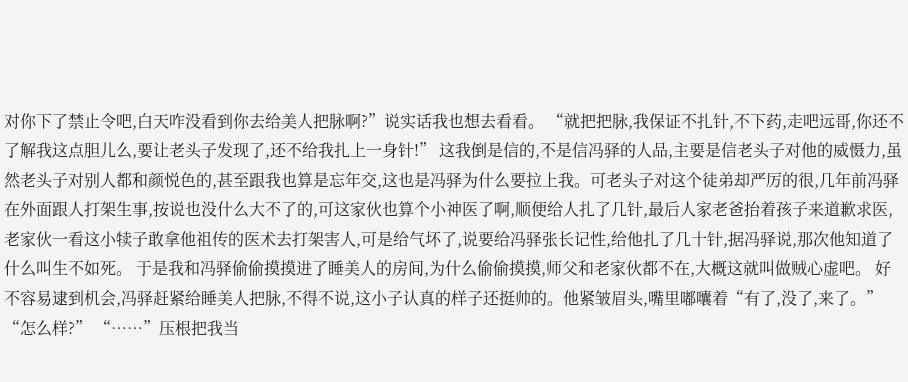对你下了禁止令吧,白天咋没看到你去给美人把脉啊?”说实话我也想去看看。 “就把把脉,我保证不扎针,不下药,走吧远哥,你还不了解我这点胆儿么,要让老头子发现了,还不给我扎上一身针!” 这我倒是信的,不是信冯驿的人品,主要是信老头子对他的威慑力,虽然老头子对别人都和颜悦色的,甚至跟我也算是忘年交,这也是冯驿为什么要拉上我。可老头子对这个徒弟却严厉的很,几年前冯驿在外面跟人打架生事,按说也没什么大不了的,可这家伙也算个小神医了啊,顺便给人扎了几针,最后人家老爸抬着孩子来道歉求医,老家伙一看这小犊子敢拿他祖传的医术去打架害人,可是给气坏了,说要给冯驿张长记性,给他扎了几十针,据冯驿说,那次他知道了什么叫生不如死。 于是我和冯驿偷偷摸摸进了睡美人的房间,为什么偷偷摸摸,师父和老家伙都不在,大概这就叫做贼心虚吧。 好不容易逮到机会,冯驿赶紧给睡美人把脉,不得不说,这小子认真的样子还挺帅的。他紧皱眉头,嘴里嘟囔着“有了,没了,来了。” “怎么样?” “……”压根把我当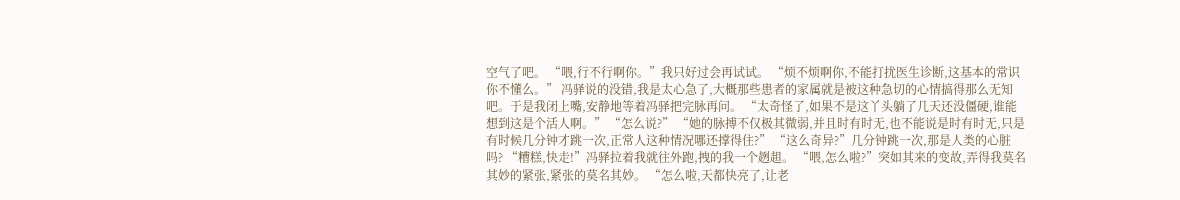空气了吧。 “喂,行不行啊你。”我只好过会再试试。 “烦不烦啊你,不能打扰医生诊断,这基本的常识你不懂么。” 冯驿说的没错,我是太心急了,大概那些患者的家属就是被这种急切的心情搞得那么无知吧。于是我闭上嘴,安静地等着冯驿把完脉再问。 “太奇怪了,如果不是这丫头躺了几天还没僵硬,谁能想到这是个活人啊。” “怎么说?” “她的脉搏不仅极其微弱,并且时有时无,也不能说是时有时无,只是有时候几分钟才跳一次,正常人这种情况哪还撑得住?” “这么奇异?”几分钟跳一次,那是人类的心脏吗? “糟糕,快走!”冯驿拉着我就往外跑,拽的我一个趔趄。 “喂,怎么啦?”突如其来的变故,弄得我莫名其妙的紧张,紧张的莫名其妙。 “怎么啦,天都快亮了,让老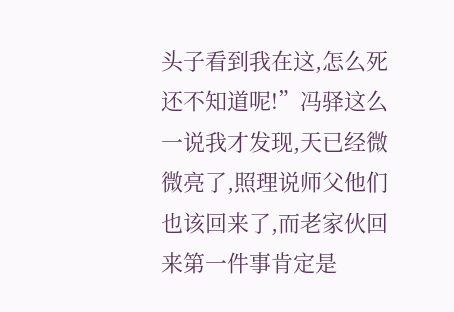头子看到我在这,怎么死还不知道呢!”冯驿这么一说我才发现,天已经微微亮了,照理说师父他们也该回来了,而老家伙回来第一件事肯定是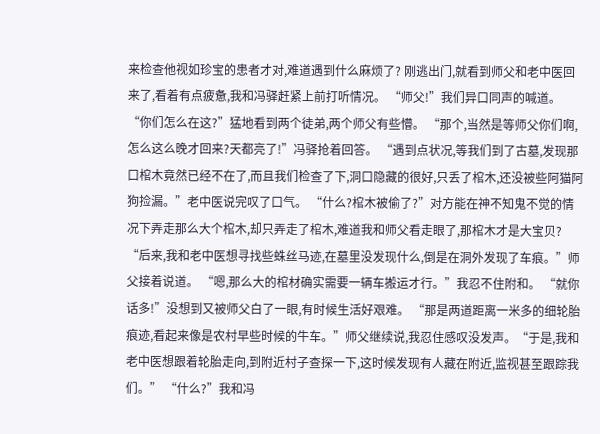来检查他视如珍宝的患者才对,难道遇到什么麻烦了? 刚逃出门,就看到师父和老中医回来了,看着有点疲惫,我和冯驿赶紧上前打听情况。 “师父!”我们异口同声的喊道。 “你们怎么在这?”猛地看到两个徒弟,两个师父有些懵。 “那个,当然是等师父你们啊,怎么这么晚才回来?天都亮了!”冯驿抢着回答。 “遇到点状况,等我们到了古墓,发现那口棺木竟然已经不在了,而且我们检查了下,洞口隐藏的很好,只丢了棺木,还没被些阿猫阿狗捡漏。”老中医说完叹了口气。 “什么?棺木被偷了?”对方能在神不知鬼不觉的情况下弄走那么大个棺木,却只弄走了棺木,难道我和师父看走眼了,那棺木才是大宝贝? “后来,我和老中医想寻找些蛛丝马迹,在墓里没发现什么,倒是在洞外发现了车痕。”师父接着说道。 “嗯,那么大的棺材确实需要一辆车搬运才行。”我忍不住附和。 “就你话多!”没想到又被师父白了一眼,有时候生活好艰难。 “那是两道距离一米多的细轮胎痕迹,看起来像是农村早些时候的牛车。”师父继续说,我忍住感叹没发声。“于是,我和老中医想跟着轮胎走向,到附近村子查探一下,这时候发现有人藏在附近,监视甚至跟踪我们。” “什么?”我和冯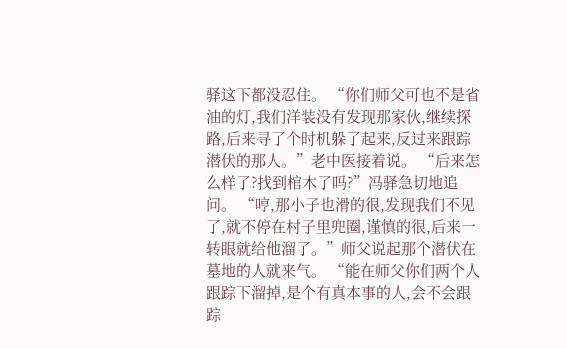驿这下都没忍住。 “你们师父可也不是省油的灯,我们洋装没有发现那家伙,继续探路,后来寻了个时机躲了起来,反过来跟踪潜伏的那人。”老中医接着说。 “后来怎么样了?找到棺木了吗?”冯驿急切地追问。 “哼,那小子也滑的很,发现我们不见了,就不停在村子里兜圈,谨慎的很,后来一转眼就给他溜了。”师父说起那个潜伏在墓地的人就来气。 “能在师父你们两个人跟踪下溜掉,是个有真本事的人,会不会跟踪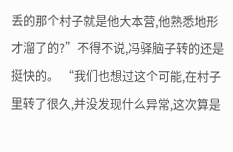丢的那个村子就是他大本营,他熟悉地形才溜了的?”不得不说,冯驿脑子转的还是挺快的。 “我们也想过这个可能,在村子里转了很久,并没发现什么异常,这次算是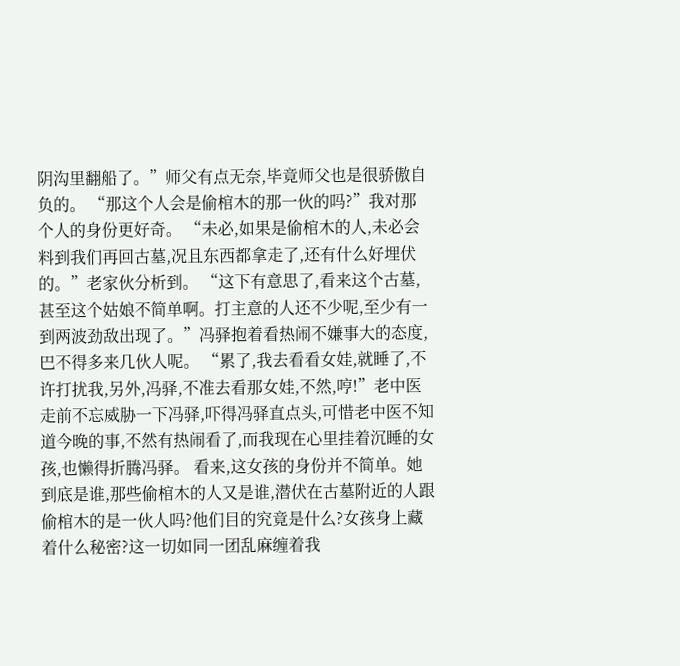阴沟里翻船了。”师父有点无奈,毕竟师父也是很骄傲自负的。 “那这个人会是偷棺木的那一伙的吗?”我对那个人的身份更好奇。 “未必,如果是偷棺木的人,未必会料到我们再回古墓,况且东西都拿走了,还有什么好埋伏的。”老家伙分析到。 “这下有意思了,看来这个古墓,甚至这个姑娘不简单啊。打主意的人还不少呢,至少有一到两波劲敌出现了。”冯驿抱着看热闹不嫌事大的态度,巴不得多来几伙人呢。 “累了,我去看看女娃,就睡了,不许打扰我,另外,冯驿,不准去看那女娃,不然,哼!”老中医走前不忘威胁一下冯驿,吓得冯驿直点头,可惜老中医不知道今晚的事,不然有热闹看了,而我现在心里挂着沉睡的女孩,也懒得折腾冯驿。 看来,这女孩的身份并不简单。她到底是谁,那些偷棺木的人又是谁,潜伏在古墓附近的人跟偷棺木的是一伙人吗?他们目的究竟是什么?女孩身上藏着什么秘密?这一切如同一团乱麻缠着我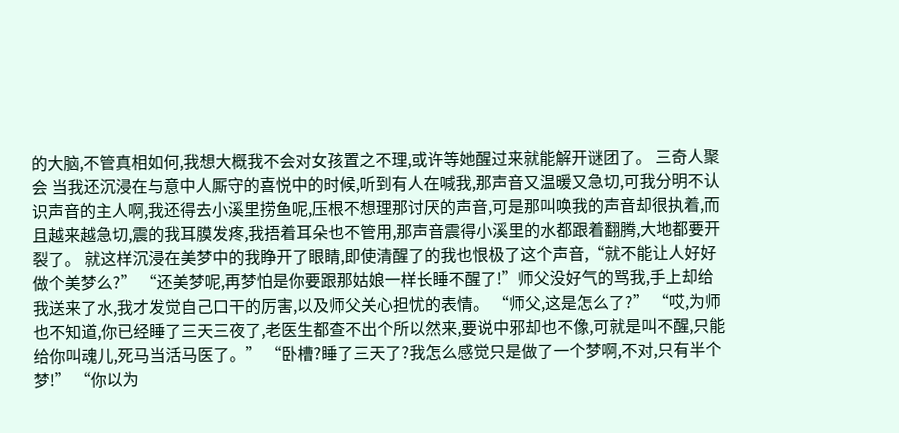的大脑,不管真相如何,我想大概我不会对女孩置之不理,或许等她醒过来就能解开谜团了。 三奇人聚会 当我还沉浸在与意中人厮守的喜悦中的时候,听到有人在喊我,那声音又温暖又急切,可我分明不认识声音的主人啊,我还得去小溪里捞鱼呢,压根不想理那讨厌的声音,可是那叫唤我的声音却很执着,而且越来越急切,震的我耳膜发疼,我捂着耳朵也不管用,那声音震得小溪里的水都跟着翻腾,大地都要开裂了。 就这样沉浸在美梦中的我睁开了眼睛,即使清醒了的我也恨极了这个声音,“就不能让人好好做个美梦么?” “还美梦呢,再梦怕是你要跟那姑娘一样长睡不醒了!”师父没好气的骂我,手上却给我送来了水,我才发觉自己口干的厉害,以及师父关心担忧的表情。 “师父,这是怎么了?” “哎,为师也不知道,你已经睡了三天三夜了,老医生都查不出个所以然来,要说中邪却也不像,可就是叫不醒,只能给你叫魂儿,死马当活马医了。” “卧槽?睡了三天了?我怎么感觉只是做了一个梦啊,不对,只有半个梦!” “你以为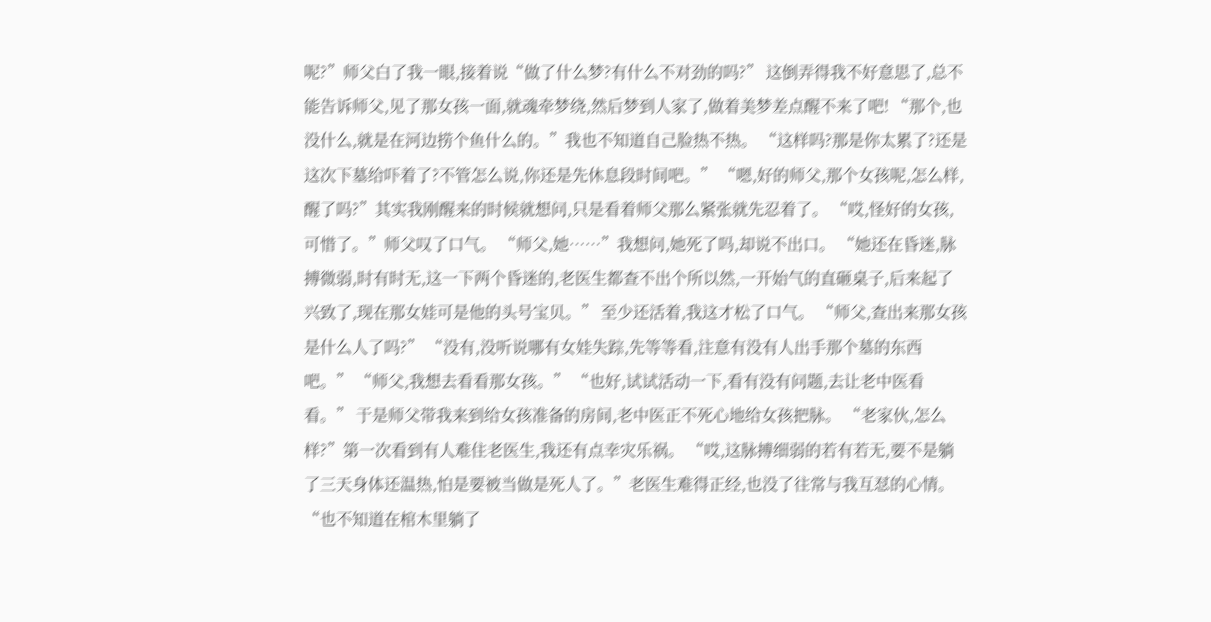呢?”师父白了我一眼,接着说“做了什么梦?有什么不对劲的吗?” 这倒弄得我不好意思了,总不能告诉师父,见了那女孩一面,就魂牵梦绕,然后梦到人家了,做着美梦差点醒不来了吧! “那个,也没什么,就是在河边捞个鱼什么的。”我也不知道自己脸热不热。 “这样吗?那是你太累了?还是这次下墓给吓着了?不管怎么说,你还是先休息段时间吧。” “嗯,好的师父,那个女孩呢,怎么样,醒了吗?”其实我刚醒来的时候就想问,只是看着师父那么紧张就先忍着了。 “哎,怪好的女孩,可惜了。”师父叹了口气。 “师父,她……”我想问,她死了吗,却说不出口。 “她还在昏迷,脉搏微弱,时有时无,这一下两个昏迷的,老医生都查不出个所以然,一开始气的直砸桌子,后来起了兴致了,现在那女娃可是他的头号宝贝。” 至少还活着,我这才松了口气。 “师父,查出来那女孩是什么人了吗?” “没有,没听说哪有女娃失踪,先等等看,注意有没有人出手那个墓的东西吧。” “师父,我想去看看那女孩。” “也好,试试活动一下,看有没有问题,去让老中医看看。” 于是师父带我来到给女孩准备的房间,老中医正不死心地给女孩把脉。 “老家伙,怎么样?”第一次看到有人难住老医生,我还有点幸灾乐祸。 “哎,这脉搏细弱的若有若无,要不是躺了三天身体还温热,怕是要被当做是死人了。”老医生难得正经,也没了往常与我互怼的心情。 “也不知道在棺木里躺了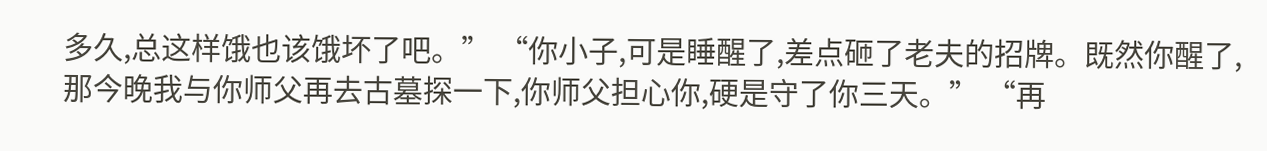多久,总这样饿也该饿坏了吧。” “你小子,可是睡醒了,差点砸了老夫的招牌。既然你醒了,那今晚我与你师父再去古墓探一下,你师父担心你,硬是守了你三天。” “再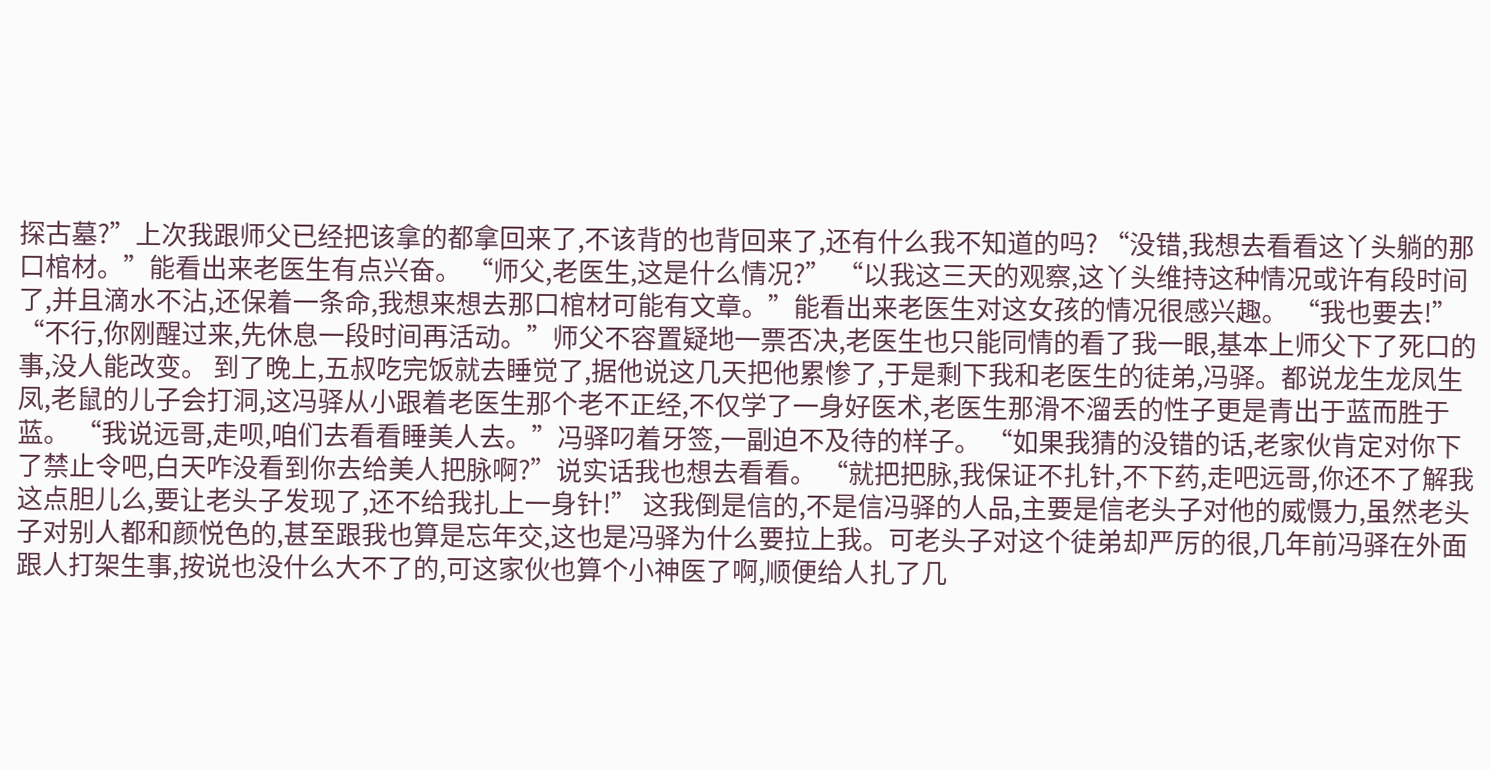探古墓?”上次我跟师父已经把该拿的都拿回来了,不该背的也背回来了,还有什么我不知道的吗? “没错,我想去看看这丫头躺的那口棺材。”能看出来老医生有点兴奋。 “师父,老医生,这是什么情况?” “以我这三天的观察,这丫头维持这种情况或许有段时间了,并且滴水不沾,还保着一条命,我想来想去那口棺材可能有文章。”能看出来老医生对这女孩的情况很感兴趣。 “我也要去!” “不行,你刚醒过来,先休息一段时间再活动。”师父不容置疑地一票否决,老医生也只能同情的看了我一眼,基本上师父下了死口的事,没人能改变。 到了晚上,五叔吃完饭就去睡觉了,据他说这几天把他累惨了,于是剩下我和老医生的徒弟,冯驿。都说龙生龙凤生凤,老鼠的儿子会打洞,这冯驿从小跟着老医生那个老不正经,不仅学了一身好医术,老医生那滑不溜丢的性子更是青出于蓝而胜于蓝。 “我说远哥,走呗,咱们去看看睡美人去。”冯驿叼着牙签,一副迫不及待的样子。 “如果我猜的没错的话,老家伙肯定对你下了禁止令吧,白天咋没看到你去给美人把脉啊?”说实话我也想去看看。 “就把把脉,我保证不扎针,不下药,走吧远哥,你还不了解我这点胆儿么,要让老头子发现了,还不给我扎上一身针!” 这我倒是信的,不是信冯驿的人品,主要是信老头子对他的威慑力,虽然老头子对别人都和颜悦色的,甚至跟我也算是忘年交,这也是冯驿为什么要拉上我。可老头子对这个徒弟却严厉的很,几年前冯驿在外面跟人打架生事,按说也没什么大不了的,可这家伙也算个小神医了啊,顺便给人扎了几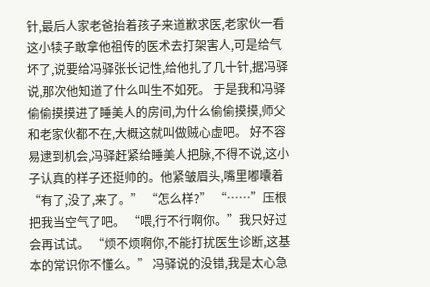针,最后人家老爸抬着孩子来道歉求医,老家伙一看这小犊子敢拿他祖传的医术去打架害人,可是给气坏了,说要给冯驿张长记性,给他扎了几十针,据冯驿说,那次他知道了什么叫生不如死。 于是我和冯驿偷偷摸摸进了睡美人的房间,为什么偷偷摸摸,师父和老家伙都不在,大概这就叫做贼心虚吧。 好不容易逮到机会,冯驿赶紧给睡美人把脉,不得不说,这小子认真的样子还挺帅的。他紧皱眉头,嘴里嘟囔着“有了,没了,来了。” “怎么样?” “……”压根把我当空气了吧。 “喂,行不行啊你。”我只好过会再试试。 “烦不烦啊你,不能打扰医生诊断,这基本的常识你不懂么。” 冯驿说的没错,我是太心急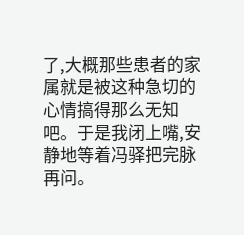了,大概那些患者的家属就是被这种急切的心情搞得那么无知吧。于是我闭上嘴,安静地等着冯驿把完脉再问。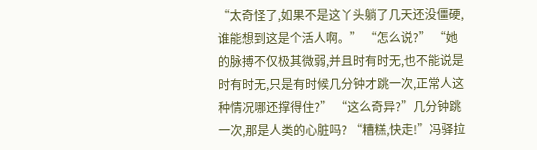“太奇怪了,如果不是这丫头躺了几天还没僵硬,谁能想到这是个活人啊。” “怎么说?” “她的脉搏不仅极其微弱,并且时有时无,也不能说是时有时无,只是有时候几分钟才跳一次,正常人这种情况哪还撑得住?” “这么奇异?”几分钟跳一次,那是人类的心脏吗? “糟糕,快走!”冯驿拉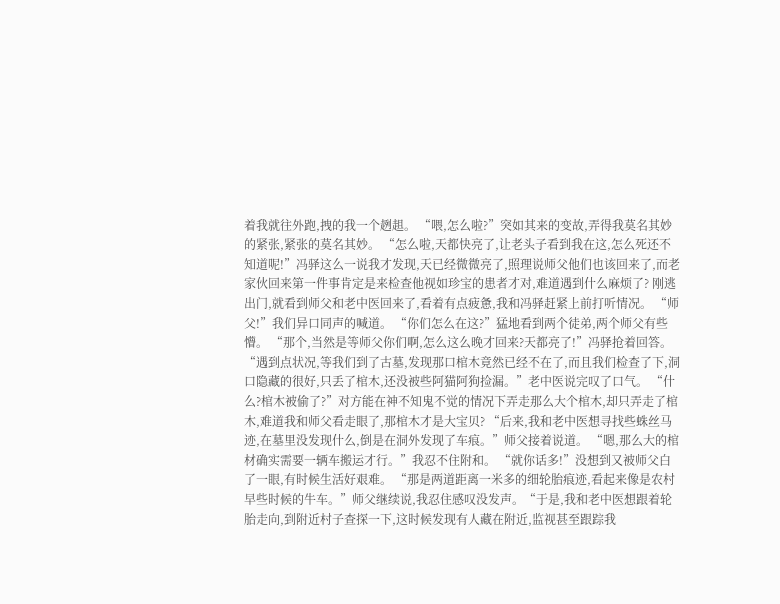着我就往外跑,拽的我一个趔趄。 “喂,怎么啦?”突如其来的变故,弄得我莫名其妙的紧张,紧张的莫名其妙。 “怎么啦,天都快亮了,让老头子看到我在这,怎么死还不知道呢!”冯驿这么一说我才发现,天已经微微亮了,照理说师父他们也该回来了,而老家伙回来第一件事肯定是来检查他视如珍宝的患者才对,难道遇到什么麻烦了? 刚逃出门,就看到师父和老中医回来了,看着有点疲惫,我和冯驿赶紧上前打听情况。 “师父!”我们异口同声的喊道。 “你们怎么在这?”猛地看到两个徒弟,两个师父有些懵。 “那个,当然是等师父你们啊,怎么这么晚才回来?天都亮了!”冯驿抢着回答。 “遇到点状况,等我们到了古墓,发现那口棺木竟然已经不在了,而且我们检查了下,洞口隐藏的很好,只丢了棺木,还没被些阿猫阿狗捡漏。”老中医说完叹了口气。 “什么?棺木被偷了?”对方能在神不知鬼不觉的情况下弄走那么大个棺木,却只弄走了棺木,难道我和师父看走眼了,那棺木才是大宝贝? “后来,我和老中医想寻找些蛛丝马迹,在墓里没发现什么,倒是在洞外发现了车痕。”师父接着说道。 “嗯,那么大的棺材确实需要一辆车搬运才行。”我忍不住附和。 “就你话多!”没想到又被师父白了一眼,有时候生活好艰难。 “那是两道距离一米多的细轮胎痕迹,看起来像是农村早些时候的牛车。”师父继续说,我忍住感叹没发声。“于是,我和老中医想跟着轮胎走向,到附近村子查探一下,这时候发现有人藏在附近,监视甚至跟踪我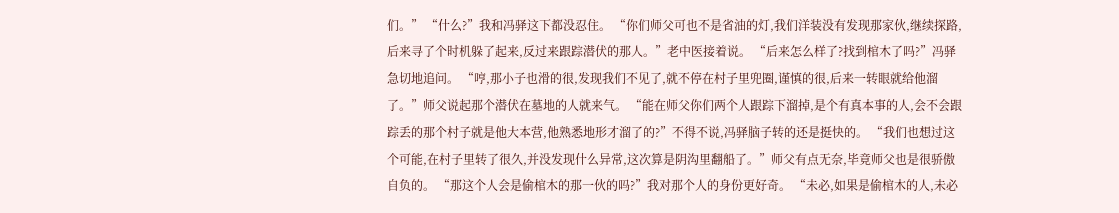们。” “什么?”我和冯驿这下都没忍住。 “你们师父可也不是省油的灯,我们洋装没有发现那家伙,继续探路,后来寻了个时机躲了起来,反过来跟踪潜伏的那人。”老中医接着说。 “后来怎么样了?找到棺木了吗?”冯驿急切地追问。 “哼,那小子也滑的很,发现我们不见了,就不停在村子里兜圈,谨慎的很,后来一转眼就给他溜了。”师父说起那个潜伏在墓地的人就来气。 “能在师父你们两个人跟踪下溜掉,是个有真本事的人,会不会跟踪丢的那个村子就是他大本营,他熟悉地形才溜了的?”不得不说,冯驿脑子转的还是挺快的。 “我们也想过这个可能,在村子里转了很久,并没发现什么异常,这次算是阴沟里翻船了。”师父有点无奈,毕竟师父也是很骄傲自负的。 “那这个人会是偷棺木的那一伙的吗?”我对那个人的身份更好奇。 “未必,如果是偷棺木的人,未必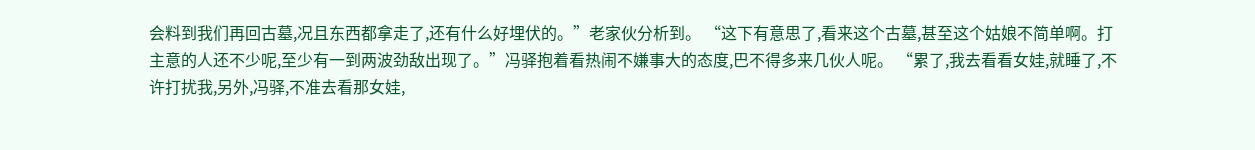会料到我们再回古墓,况且东西都拿走了,还有什么好埋伏的。”老家伙分析到。 “这下有意思了,看来这个古墓,甚至这个姑娘不简单啊。打主意的人还不少呢,至少有一到两波劲敌出现了。”冯驿抱着看热闹不嫌事大的态度,巴不得多来几伙人呢。 “累了,我去看看女娃,就睡了,不许打扰我,另外,冯驿,不准去看那女娃,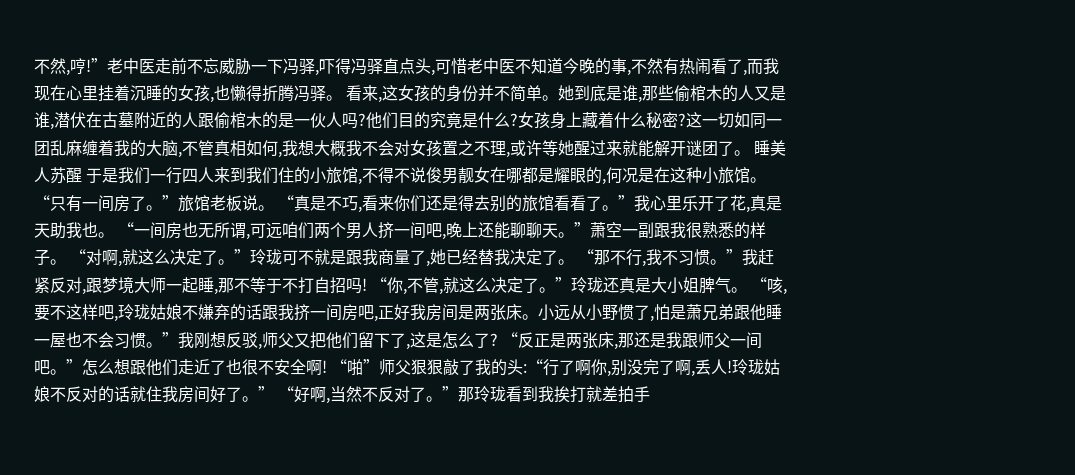不然,哼!”老中医走前不忘威胁一下冯驿,吓得冯驿直点头,可惜老中医不知道今晚的事,不然有热闹看了,而我现在心里挂着沉睡的女孩,也懒得折腾冯驿。 看来,这女孩的身份并不简单。她到底是谁,那些偷棺木的人又是谁,潜伏在古墓附近的人跟偷棺木的是一伙人吗?他们目的究竟是什么?女孩身上藏着什么秘密?这一切如同一团乱麻缠着我的大脑,不管真相如何,我想大概我不会对女孩置之不理,或许等她醒过来就能解开谜团了。 睡美人苏醒 于是我们一行四人来到我们住的小旅馆,不得不说俊男靓女在哪都是耀眼的,何况是在这种小旅馆。 “只有一间房了。”旅馆老板说。 “真是不巧,看来你们还是得去别的旅馆看看了。”我心里乐开了花,真是天助我也。 “一间房也无所谓,可远咱们两个男人挤一间吧,晚上还能聊聊天。”萧空一副跟我很熟悉的样子。 “对啊,就这么决定了。”玲珑可不就是跟我商量了,她已经替我决定了。 “那不行,我不习惯。”我赶紧反对,跟梦境大师一起睡,那不等于不打自招吗! “你,不管,就这么决定了。”玲珑还真是大小姐脾气。 “咳,要不这样吧,玲珑姑娘不嫌弃的话跟我挤一间房吧,正好我房间是两张床。小远从小野惯了,怕是萧兄弟跟他睡一屋也不会习惯。”我刚想反驳,师父又把他们留下了,这是怎么了? “反正是两张床,那还是我跟师父一间吧。”怎么想跟他们走近了也很不安全啊! “啪”师父狠狠敲了我的头:“行了啊你,别没完了啊,丢人!玲珑姑娘不反对的话就住我房间好了。” “好啊,当然不反对了。”那玲珑看到我挨打就差拍手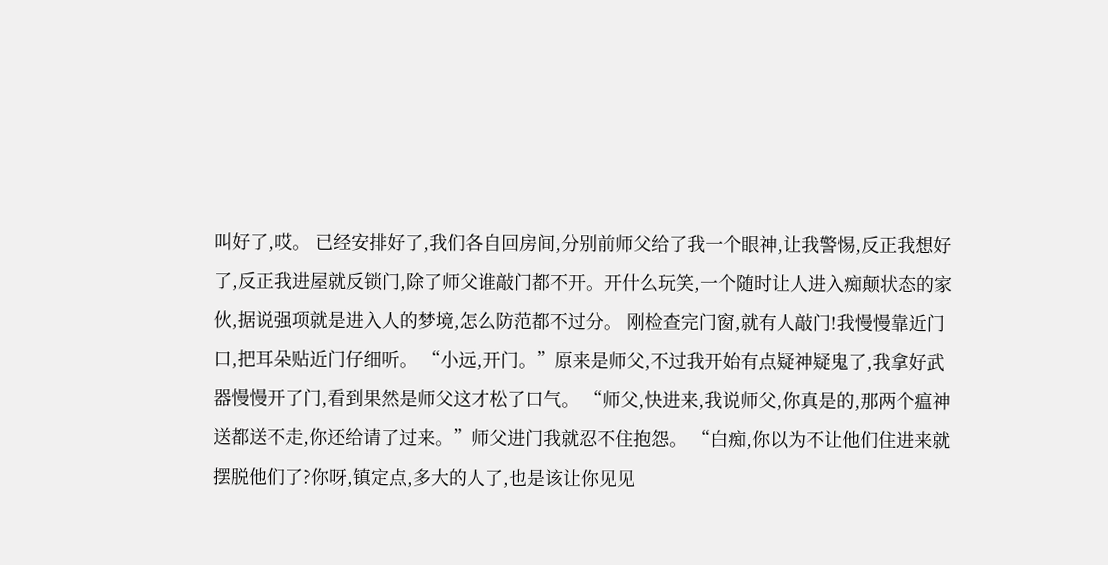叫好了,哎。 已经安排好了,我们各自回房间,分别前师父给了我一个眼神,让我警惕,反正我想好了,反正我进屋就反锁门,除了师父谁敲门都不开。开什么玩笑,一个随时让人进入痴颠状态的家伙,据说强项就是进入人的梦境,怎么防范都不过分。 刚检查完门窗,就有人敲门!我慢慢靠近门口,把耳朵贴近门仔细听。 “小远,开门。”原来是师父,不过我开始有点疑神疑鬼了,我拿好武器慢慢开了门,看到果然是师父这才松了口气。 “师父,快进来,我说师父,你真是的,那两个瘟神送都送不走,你还给请了过来。”师父进门我就忍不住抱怨。 “白痴,你以为不让他们住进来就摆脱他们了?你呀,镇定点,多大的人了,也是该让你见见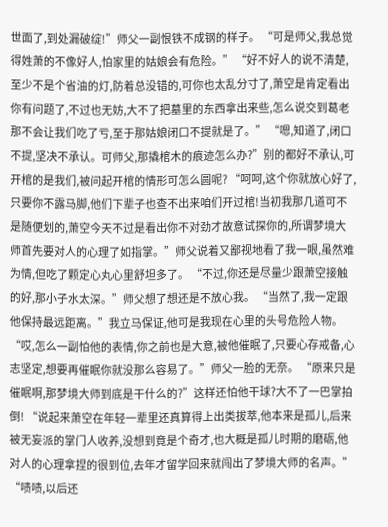世面了,到处漏破绽!”师父一副恨铁不成钢的样子。 “可是师父,我总觉得姓萧的不像好人,怕家里的姑娘会有危险。” “好不好人的说不清楚,至少不是个省油的灯,防着总没错的,可你也太乱分寸了,萧空是肯定看出你有问题了,不过也无妨,大不了把墓里的东西拿出来些,怎么说交到葛老那不会让我们吃了亏,至于那姑娘闭口不提就是了。” “嗯,知道了,闭口不提,坚决不承认。可师父,那撬棺木的痕迹怎么办?”别的都好不承认,可开棺的是我们,被问起开棺的情形可怎么圆呢? “呵呵,这个你就放心好了,只要你不露马脚,他们下辈子也查不出来咱们开过棺!当初我那几道可不是随便划的,萧空今天不过是看出你不对劲才故意试探你的,所谓梦境大师首先要对人的心理了如指掌。”师父说着又鄙视地看了我一眼,虽然难为情,但吃了颗定心丸心里舒坦多了。 “不过,你还是尽量少跟萧空接触的好,那小子水太深。”师父想了想还是不放心我。 “当然了,我一定跟他保持最远距离。”我立马保证,他可是我现在心里的头号危险人物。 “哎,怎么一副怕他的表情,你之前也是大意,被他催眠了,只要心存戒备,心志坚定,想要再催眠你就没那么容易了。”师父一脸的无奈。 “原来只是催眠啊,那梦境大师到底是干什么的?”这样还怕他干球?大不了一巴掌拍倒! “说起来萧空在年轻一辈里还真算得上出类拔萃,他本来是孤儿,后来被无妄派的掌门人收养,没想到竟是个奇才,也大概是孤儿时期的磨砺,他对人的心理拿捏的很到位,去年才留学回来就闯出了梦境大师的名声。” “啧啧,以后还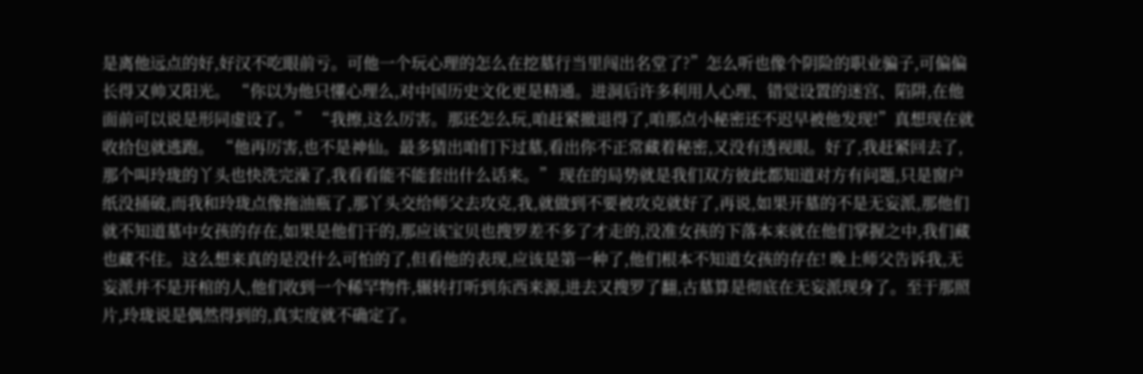是离他远点的好,好汉不吃眼前亏。可他一个玩心理的怎么在挖墓行当里闯出名堂了?”怎么听也像个阴险的职业骗子,可偏偏长得又帅又阳光。 “你以为他只懂心理么,对中国历史文化更是精通。进洞后许多利用人心理、错觉设置的迷宫、陷阱,在他面前可以说是形同虚设了。” “我擦,这么厉害。那还怎么玩,咱赶紧撤退得了,咱那点小秘密还不迟早被他发现!”真想现在就收拾包就逃跑。 “他再厉害,也不是神仙。最多猜出咱们下过墓,看出你不正常藏着秘密,又没有透视眼。好了,我赶紧回去了,那个叫玲珑的丫头也快洗完澡了,我看看能不能套出什么话来。” 现在的局势就是我们双方彼此都知道对方有问题,只是窗户纸没捅破,而我和玲珑点像拖油瓶了,那丫头交给师父去攻克,我,就做到不要被攻克就好了,再说,如果开墓的不是无妄派,那他们就不知道墓中女孩的存在,如果是他们干的,那应该宝贝也搜罗差不多了才走的,没准女孩的下落本来就在他们掌握之中,我们藏也藏不住。这么想来真的是没什么可怕的了,但看他的表现,应该是第一种了,他们根本不知道女孩的存在! 晚上师父告诉我,无妄派并不是开棺的人,他们收到一个稀罕物件,辗转打听到东西来源,进去又搜罗了翻,古墓算是彻底在无妄派现身了。至于那照片,玲珑说是偶然得到的,真实度就不确定了。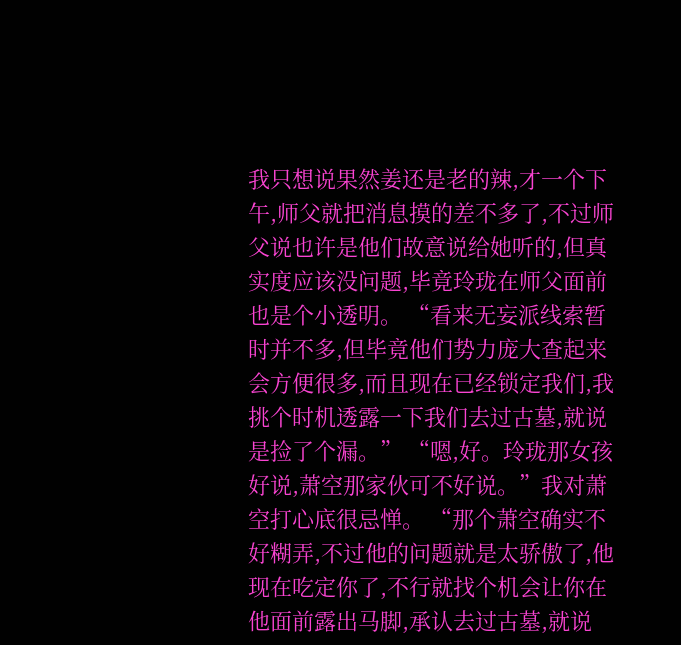我只想说果然姜还是老的辣,才一个下午,师父就把消息摸的差不多了,不过师父说也许是他们故意说给她听的,但真实度应该没问题,毕竟玲珑在师父面前也是个小透明。 “看来无妄派线索暂时并不多,但毕竟他们势力庞大查起来会方便很多,而且现在已经锁定我们,我挑个时机透露一下我们去过古墓,就说是捡了个漏。” “嗯,好。玲珑那女孩好说,萧空那家伙可不好说。”我对萧空打心底很忌惮。 “那个萧空确实不好糊弄,不过他的问题就是太骄傲了,他现在吃定你了,不行就找个机会让你在他面前露出马脚,承认去过古墓,就说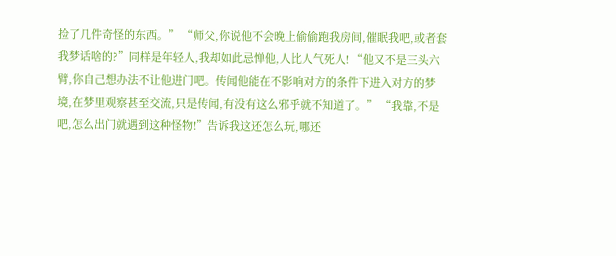捡了几件奇怪的东西。” “师父,你说他不会晚上偷偷跑我房间,催眠我吧,或者套我梦话啥的?”同样是年轻人,我却如此忌惮他,人比人气死人! “他又不是三头六臂,你自己想办法不让他进门吧。传闻他能在不影响对方的条件下进入对方的梦境,在梦里观察甚至交流,只是传闻,有没有这么邪乎就不知道了。” “我靠,不是吧,怎么出门就遇到这种怪物!”告诉我这还怎么玩,哪还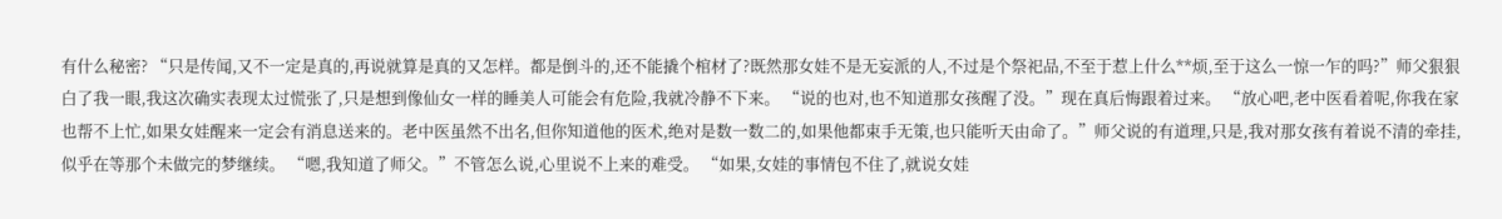有什么秘密? “只是传闻,又不一定是真的,再说就算是真的又怎样。都是倒斗的,还不能撬个棺材了?既然那女娃不是无妄派的人,不过是个祭祀品,不至于惹上什么**烦,至于这么一惊一乍的吗?”师父狠狠白了我一眼,我这次确实表现太过慌张了,只是想到像仙女一样的睡美人可能会有危险,我就冷静不下来。 “说的也对,也不知道那女孩醒了没。”现在真后悔跟着过来。 “放心吧,老中医看着呢,你我在家也帮不上忙,如果女娃醒来一定会有消息送来的。老中医虽然不出名,但你知道他的医术,绝对是数一数二的,如果他都束手无策,也只能听天由命了。”师父说的有道理,只是,我对那女孩有着说不清的牵挂,似乎在等那个未做完的梦继续。 “嗯,我知道了师父。”不管怎么说,心里说不上来的难受。 “如果,女娃的事情包不住了,就说女娃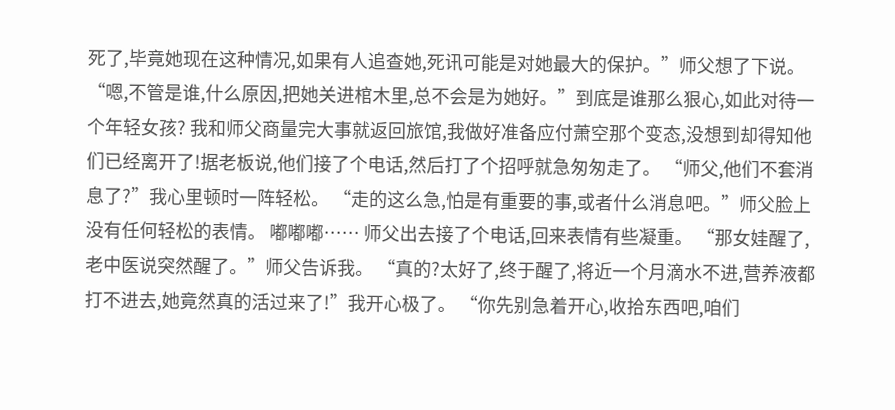死了,毕竟她现在这种情况,如果有人追查她,死讯可能是对她最大的保护。”师父想了下说。 “嗯,不管是谁,什么原因,把她关进棺木里,总不会是为她好。”到底是谁那么狠心,如此对待一个年轻女孩? 我和师父商量完大事就返回旅馆,我做好准备应付萧空那个变态,没想到却得知他们已经离开了!据老板说,他们接了个电话,然后打了个招呼就急匆匆走了。 “师父,他们不套消息了?”我心里顿时一阵轻松。 “走的这么急,怕是有重要的事,或者什么消息吧。”师父脸上没有任何轻松的表情。 嘟嘟嘟…… 师父出去接了个电话,回来表情有些凝重。 “那女娃醒了,老中医说突然醒了。”师父告诉我。 “真的?太好了,终于醒了,将近一个月滴水不进,营养液都打不进去,她竟然真的活过来了!”我开心极了。 “你先别急着开心,收拾东西吧,咱们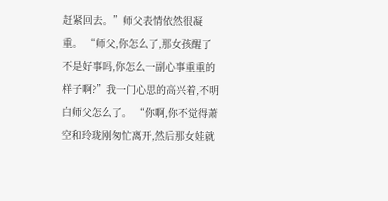赶紧回去。”师父表情依然很凝重。 “师父,你怎么了,那女孩醒了不是好事吗,你怎么一副心事重重的样子啊?”我一门心思的高兴着,不明白师父怎么了。 “你啊,你不觉得萧空和玲珑刚匆忙离开,然后那女娃就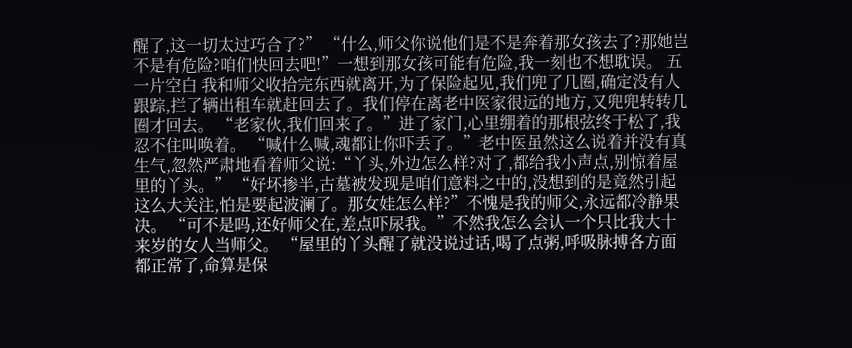醒了,这一切太过巧合了?” “什么,师父你说他们是不是奔着那女孩去了?那她岂不是有危险?咱们快回去吧!”一想到那女孩可能有危险,我一刻也不想耽误。 五一片空白 我和师父收拾完东西就离开,为了保险起见,我们兜了几圈,确定没有人跟踪,拦了辆出租车就赶回去了。我们停在离老中医家很远的地方,又兜兜转转几圈才回去。 “老家伙,我们回来了。”进了家门,心里绷着的那根弦终于松了,我忍不住叫唤着。 “喊什么喊,魂都让你吓丢了。”老中医虽然这么说着并没有真生气,忽然严肃地看着师父说:“丫头,外边怎么样?对了,都给我小声点,别惊着屋里的丫头。” “好坏掺半,古墓被发现是咱们意料之中的,没想到的是竟然引起这么大关注,怕是要起波澜了。那女娃怎么样?”不愧是我的师父,永远都冷静果决。 “可不是吗,还好师父在,差点吓尿我。”不然我怎么会认一个只比我大十来岁的女人当师父。 “屋里的丫头醒了就没说过话,喝了点粥,呼吸脉搏各方面都正常了,命算是保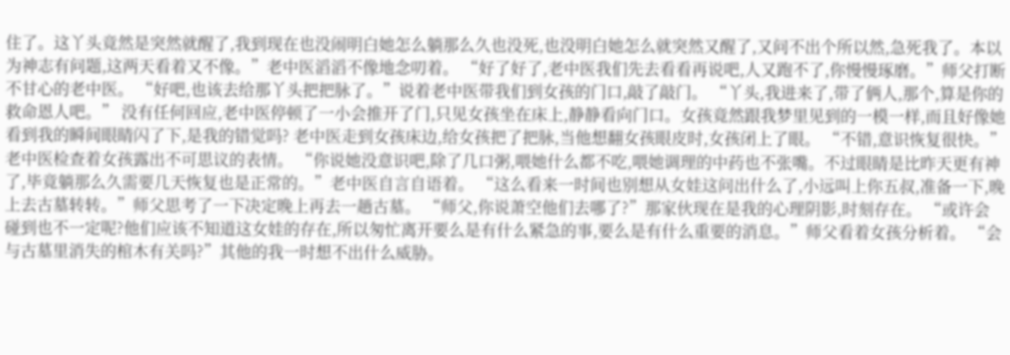住了。这丫头竟然是突然就醒了,我到现在也没闹明白她怎么躺那么久也没死,也没明白她怎么就突然又醒了,又问不出个所以然,急死我了。本以为神志有问题,这两天看着又不像。”老中医滔滔不像地念叨着。 “好了好了,老中医我们先去看看再说吧,人又跑不了,你慢慢琢磨。”师父打断不甘心的老中医。 “好吧,也该去给那丫头把把脉了。”说着老中医带我们到女孩的门口,敲了敲门。 “丫头,我进来了,带了俩人,那个,算是你的救命恩人吧。” 没有任何回应,老中医停顿了一小会推开了门,只见女孩坐在床上,静静看向门口。女孩竟然跟我梦里见到的一模一样,而且好像她看到我的瞬间眼睛闪了下,是我的错觉吗? 老中医走到女孩床边,给女孩把了把脉,当他想翻女孩眼皮时,女孩闭上了眼。 “不错,意识恢复很快。”老中医检查着女孩露出不可思议的表情。 “你说她没意识吧,除了几口粥,喂她什么都不吃,喂她调理的中药也不张嘴。不过眼睛是比昨天更有神了,毕竟躺那么久需要几天恢复也是正常的。”老中医自言自语着。 “这么看来一时间也别想从女娃这问出什么了,小远叫上你五叔,准备一下,晚上去古墓转转。”师父思考了一下决定晚上再去一趟古墓。 “师父,你说萧空他们去哪了?”那家伙现在是我的心理阴影,时刻存在。 “或许会碰到也不一定呢?他们应该不知道这女娃的存在,所以匆忙离开要么是有什么紧急的事,要么是有什么重要的消息。”师父看着女孩分析着。 “会与古墓里消失的棺木有关吗?”其他的我一时想不出什么威胁。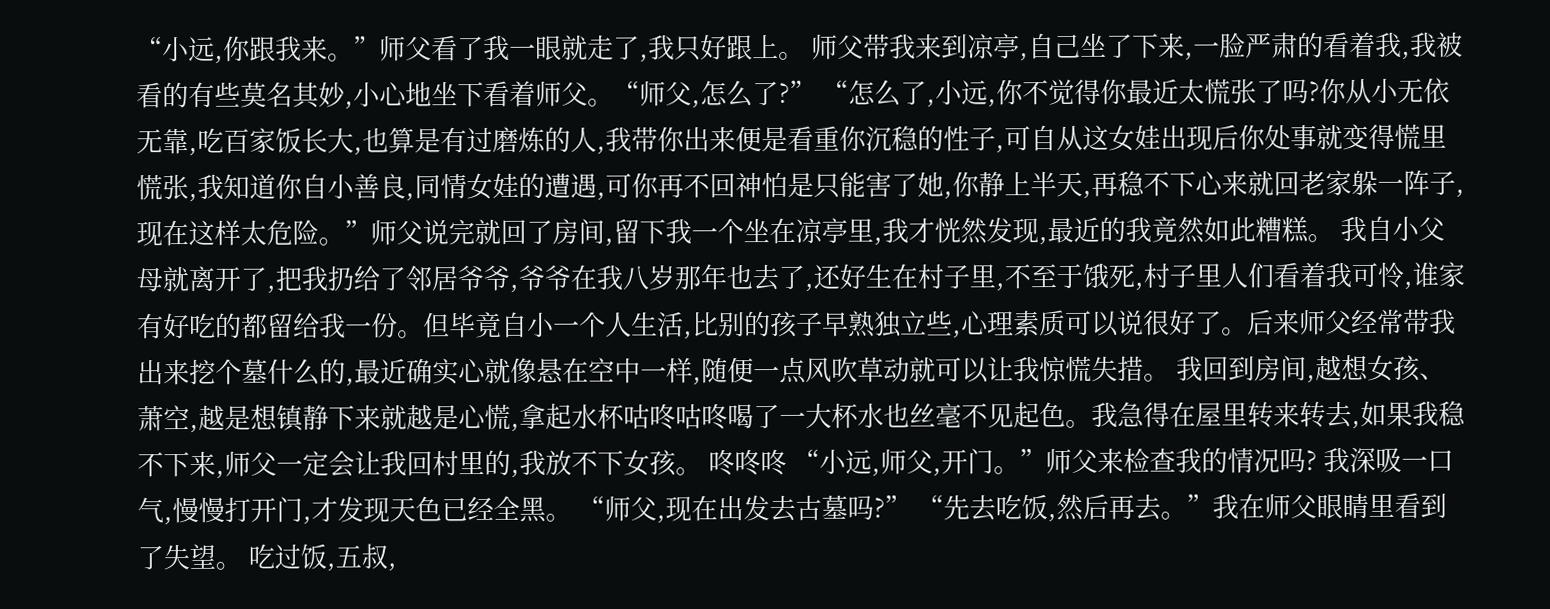“小远,你跟我来。”师父看了我一眼就走了,我只好跟上。 师父带我来到凉亭,自己坐了下来,一脸严肃的看着我,我被看的有些莫名其妙,小心地坐下看着师父。“师父,怎么了?” “怎么了,小远,你不觉得你最近太慌张了吗?你从小无依无靠,吃百家饭长大,也算是有过磨炼的人,我带你出来便是看重你沉稳的性子,可自从这女娃出现后你处事就变得慌里慌张,我知道你自小善良,同情女娃的遭遇,可你再不回神怕是只能害了她,你静上半天,再稳不下心来就回老家躲一阵子,现在这样太危险。”师父说完就回了房间,留下我一个坐在凉亭里,我才恍然发现,最近的我竟然如此糟糕。 我自小父母就离开了,把我扔给了邻居爷爷,爷爷在我八岁那年也去了,还好生在村子里,不至于饿死,村子里人们看着我可怜,谁家有好吃的都留给我一份。但毕竟自小一个人生活,比别的孩子早熟独立些,心理素质可以说很好了。后来师父经常带我出来挖个墓什么的,最近确实心就像悬在空中一样,随便一点风吹草动就可以让我惊慌失措。 我回到房间,越想女孩、萧空,越是想镇静下来就越是心慌,拿起水杯咕咚咕咚喝了一大杯水也丝毫不见起色。我急得在屋里转来转去,如果我稳不下来,师父一定会让我回村里的,我放不下女孩。 咚咚咚 “小远,师父,开门。”师父来检查我的情况吗? 我深吸一口气,慢慢打开门,才发现天色已经全黑。 “师父,现在出发去古墓吗?” “先去吃饭,然后再去。”我在师父眼睛里看到了失望。 吃过饭,五叔,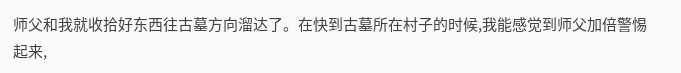师父和我就收拾好东西往古墓方向溜达了。在快到古墓所在村子的时候,我能感觉到师父加倍警惕起来,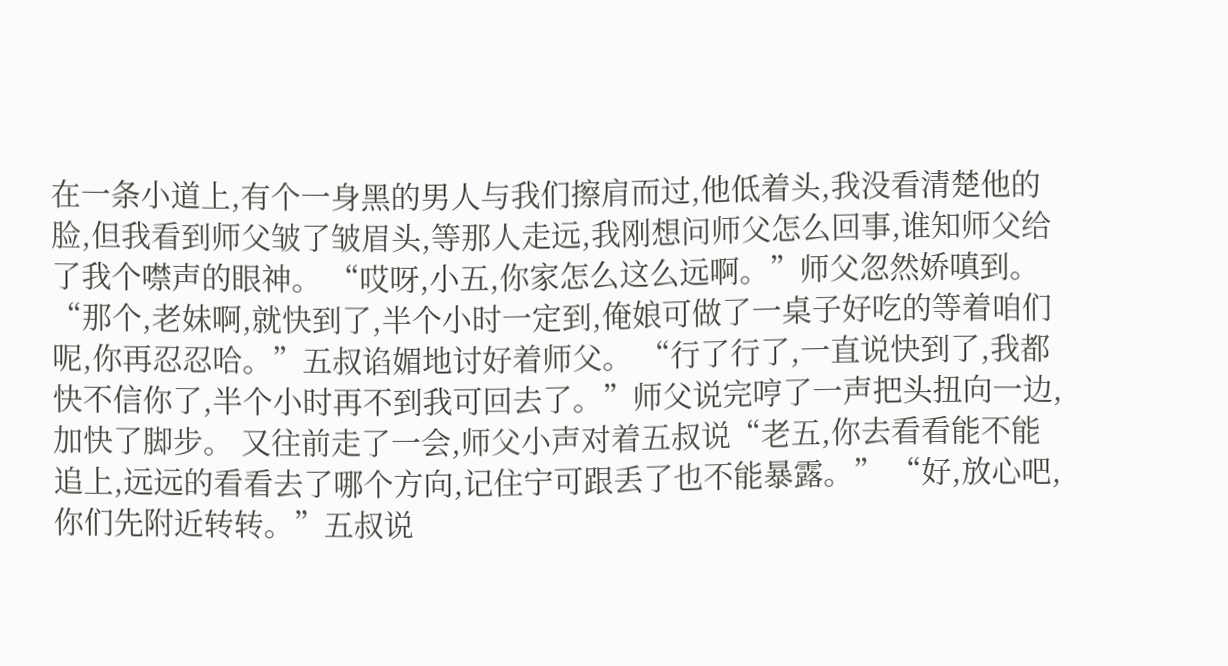在一条小道上,有个一身黑的男人与我们擦肩而过,他低着头,我没看清楚他的脸,但我看到师父皱了皱眉头,等那人走远,我刚想问师父怎么回事,谁知师父给了我个噤声的眼神。 “哎呀,小五,你家怎么这么远啊。”师父忽然娇嗔到。 “那个,老妹啊,就快到了,半个小时一定到,俺娘可做了一桌子好吃的等着咱们呢,你再忍忍哈。”五叔谄媚地讨好着师父。 “行了行了,一直说快到了,我都快不信你了,半个小时再不到我可回去了。”师父说完哼了一声把头扭向一边,加快了脚步。 又往前走了一会,师父小声对着五叔说“老五,你去看看能不能追上,远远的看看去了哪个方向,记住宁可跟丢了也不能暴露。” “好,放心吧,你们先附近转转。”五叔说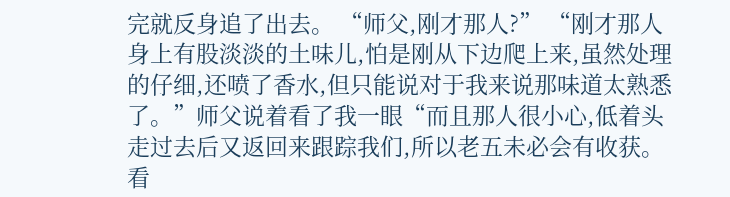完就反身追了出去。 “师父,刚才那人?” “刚才那人身上有股淡淡的土味儿,怕是刚从下边爬上来,虽然处理的仔细,还喷了香水,但只能说对于我来说那味道太熟悉了。”师父说着看了我一眼“而且那人很小心,低着头走过去后又返回来跟踪我们,所以老五未必会有收获。看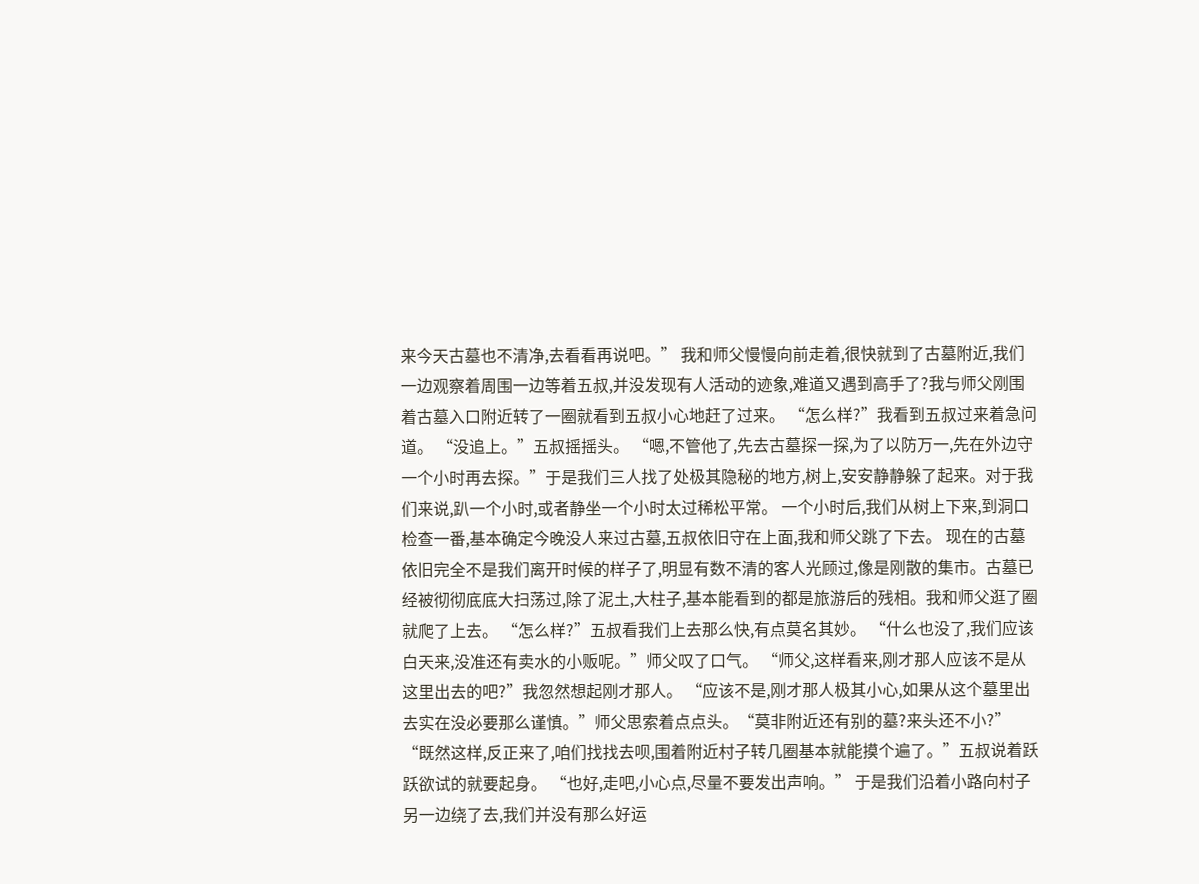来今天古墓也不清净,去看看再说吧。” 我和师父慢慢向前走着,很快就到了古墓附近,我们一边观察着周围一边等着五叔,并没发现有人活动的迹象,难道又遇到高手了?我与师父刚围着古墓入口附近转了一圈就看到五叔小心地赶了过来。 “怎么样?”我看到五叔过来着急问道。 “没追上。”五叔摇摇头。 “嗯,不管他了,先去古墓探一探,为了以防万一,先在外边守一个小时再去探。”于是我们三人找了处极其隐秘的地方,树上,安安静静躲了起来。对于我们来说,趴一个小时,或者静坐一个小时太过稀松平常。 一个小时后,我们从树上下来,到洞口检查一番,基本确定今晚没人来过古墓,五叔依旧守在上面,我和师父跳了下去。 现在的古墓依旧完全不是我们离开时候的样子了,明显有数不清的客人光顾过,像是刚散的集市。古墓已经被彻彻底底大扫荡过,除了泥土,大柱子,基本能看到的都是旅游后的残相。我和师父逛了圈就爬了上去。 “怎么样?”五叔看我们上去那么快,有点莫名其妙。 “什么也没了,我们应该白天来,没准还有卖水的小贩呢。”师父叹了口气。 “师父,这样看来,刚才那人应该不是从这里出去的吧?”我忽然想起刚才那人。 “应该不是,刚才那人极其小心,如果从这个墓里出去实在没必要那么谨慎。”师父思索着点点头。“莫非附近还有别的墓?来头还不小?” “既然这样,反正来了,咱们找找去呗,围着附近村子转几圈基本就能摸个遍了。”五叔说着跃跃欲试的就要起身。 “也好,走吧,小心点,尽量不要发出声响。” 于是我们沿着小路向村子另一边绕了去,我们并没有那么好运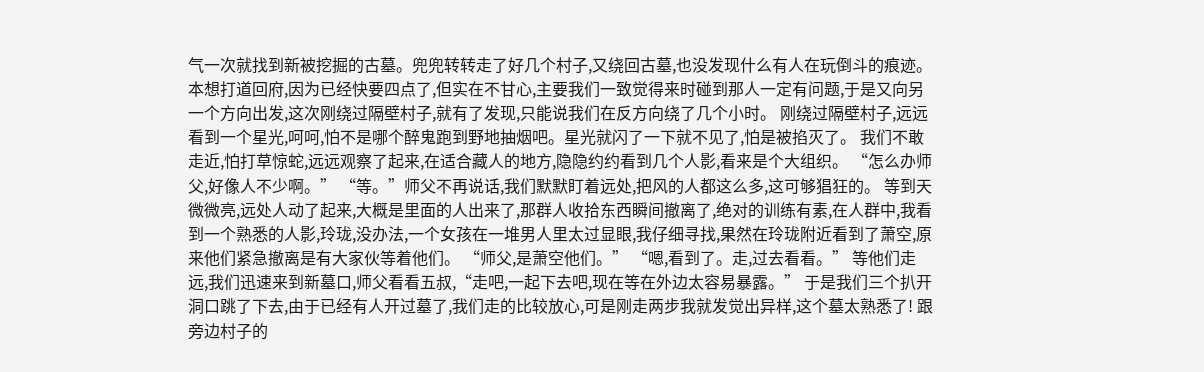气一次就找到新被挖掘的古墓。兜兜转转走了好几个村子,又绕回古墓,也没发现什么有人在玩倒斗的痕迹。本想打道回府,因为已经快要四点了,但实在不甘心,主要我们一致觉得来时碰到那人一定有问题,于是又向另一个方向出发,这次刚绕过隔壁村子,就有了发现,只能说我们在反方向绕了几个小时。 刚绕过隔壁村子,远远看到一个星光,呵呵,怕不是哪个醉鬼跑到野地抽烟吧。星光就闪了一下就不见了,怕是被掐灭了。 我们不敢走近,怕打草惊蛇,远远观察了起来,在适合藏人的地方,隐隐约约看到几个人影,看来是个大组织。 “怎么办师父,好像人不少啊。” “等。”师父不再说话,我们默默盯着远处,把风的人都这么多,这可够猖狂的。 等到天微微亮,远处人动了起来,大概是里面的人出来了,那群人收拾东西瞬间撤离了,绝对的训练有素,在人群中,我看到一个熟悉的人影,玲珑,没办法,一个女孩在一堆男人里太过显眼,我仔细寻找,果然在玲珑附近看到了萧空,原来他们紧急撤离是有大家伙等着他们。 “师父,是萧空他们。” “嗯,看到了。走,过去看看。” 等他们走远,我们迅速来到新墓口,师父看看五叔,“走吧,一起下去吧,现在等在外边太容易暴露。” 于是我们三个扒开洞口跳了下去,由于已经有人开过墓了,我们走的比较放心,可是刚走两步我就发觉出异样,这个墓太熟悉了! 跟旁边村子的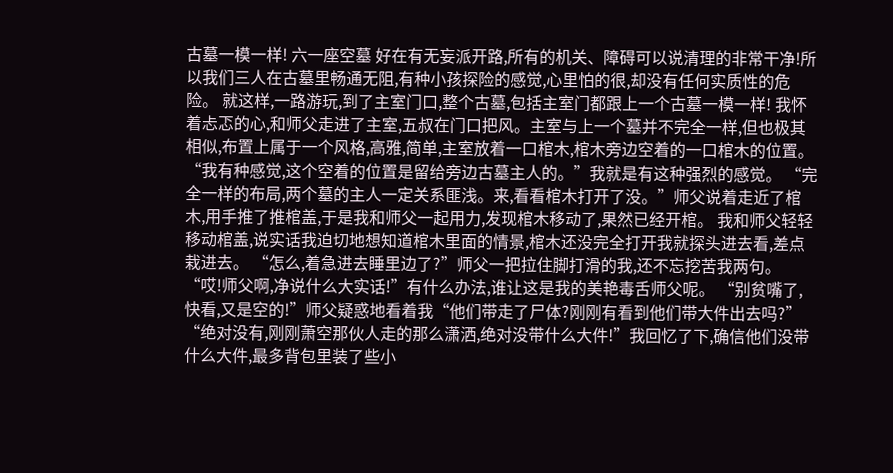古墓一模一样! 六一座空墓 好在有无妄派开路,所有的机关、障碍可以说清理的非常干净!所以我们三人在古墓里畅通无阻,有种小孩探险的感觉,心里怕的很,却没有任何实质性的危险。 就这样,一路游玩,到了主室门口,整个古墓,包括主室门都跟上一个古墓一模一样! 我怀着忐忑的心,和师父走进了主室,五叔在门口把风。主室与上一个墓并不完全一样,但也极其相似,布置上属于一个风格,高雅,简单,主室放着一口棺木,棺木旁边空着的一口棺木的位置。 “我有种感觉,这个空着的位置是留给旁边古墓主人的。”我就是有这种强烈的感觉。 “完全一样的布局,两个墓的主人一定关系匪浅。来,看看棺木打开了没。”师父说着走近了棺木,用手推了推棺盖,于是我和师父一起用力,发现棺木移动了,果然已经开棺。 我和师父轻轻移动棺盖,说实话我迫切地想知道棺木里面的情景,棺木还没完全打开我就探头进去看,差点栽进去。 “怎么,着急进去睡里边了?”师父一把拉住脚打滑的我,还不忘挖苦我两句。 “哎!师父啊,净说什么大实话!”有什么办法,谁让这是我的美艳毒舌师父呢。 “别贫嘴了,快看,又是空的!”师父疑惑地看着我“他们带走了尸体?刚刚有看到他们带大件出去吗?” “绝对没有,刚刚萧空那伙人走的那么潇洒,绝对没带什么大件!”我回忆了下,确信他们没带什么大件,最多背包里装了些小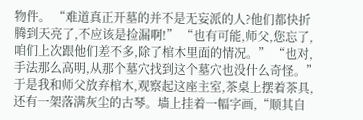物件。 “难道真正开墓的并不是无妄派的人?他们都快折腾到天亮了,不应该是捡漏啊!” “也有可能,师父,您忘了,咱们上次跟他们差不多,除了棺木里面的情况。” “也对,手法那么高明,从那个墓穴找到这个墓穴也没什么奇怪。” 于是我和师父放弃棺木,观察起这座主室,茶桌上摆着茶具, 还有一架落满灰尘的古琴。墙上挂着一幅字画,“顺其自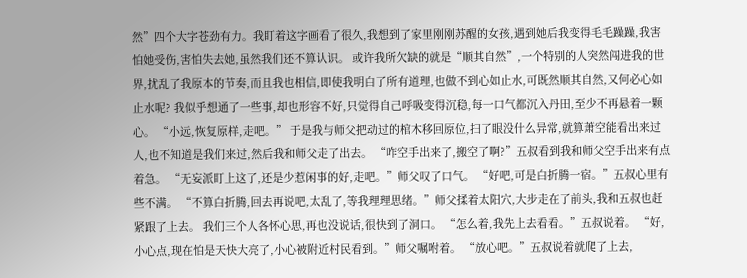然”四个大字苍劲有力。我盯着这字画看了很久,我想到了家里刚刚苏醒的女孩,遇到她后我变得毛毛躁躁,我害怕她受伤,害怕失去她,虽然我们还不算认识。 或许我所欠缺的就是“顺其自然”,一个特别的人突然闯进我的世界,扰乱了我原本的节奏,而且我也相信,即使我明白了所有道理,也做不到心如止水,可既然顺其自然,又何必心如止水呢? 我似乎想通了一些事,却也形容不好,只觉得自己呼吸变得沉稳,每一口气都沉入丹田,至少不再悬着一颗心。 “小远,恢复原样,走吧。” 于是我与师父把动过的棺木移回原位,扫了眼没什么异常,就算萧空能看出来过人,也不知道是我们来过,然后我和师父走了出去。 “咋空手出来了,搬空了啊?”五叔看到我和师父空手出来有点着急。 “无妄派盯上这了,还是少惹闲事的好,走吧。”师父叹了口气。 “好吧,可是白折腾一宿。”五叔心里有些不满。 “不算白折腾,回去再说吧,太乱了,等我理理思绪。”师父揉着太阳穴,大步走在了前头,我和五叔也赶紧跟了上去。 我们三个人各怀心思,再也没说话,很快到了洞口。 “怎么着,我先上去看看。”五叔说着。 “好,小心点,现在怕是天快大亮了,小心被附近村民看到。”师父嘱咐着。 “放心吧。”五叔说着就爬了上去,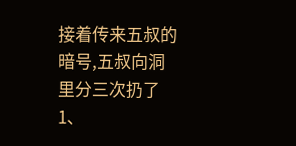接着传来五叔的暗号,五叔向洞里分三次扔了1、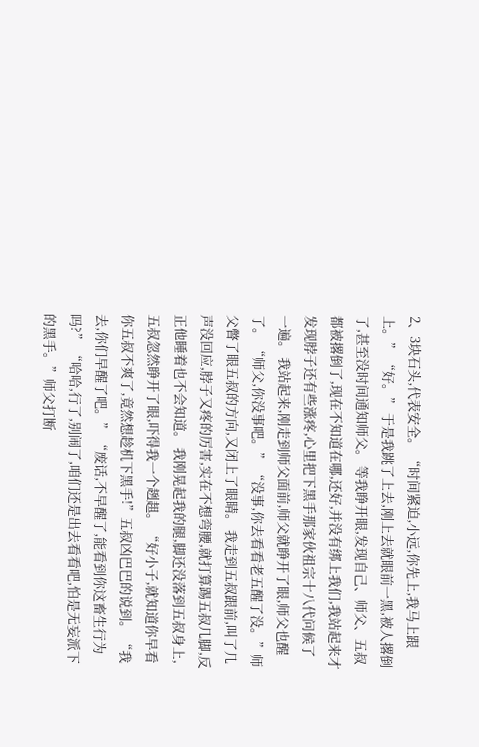2、3块石头,代表安全。 “时间紧迫,小远,你先上,我马上跟上。” “好。” 于是我跳了上去,刚上去就眼前一黑,被人撂倒了,甚至没时间通知师父。 等我睁开眼,发现自己、师父、五叔都被撂倒了,现在不知道在哪,还好,并没有绑上我们,我站起来才发现脖子还有些涨疼,心里把下黑手那家伙祖宗十八代问候了一遍。 我站起来,刚走到师父面前,师父就睁开了眼,师父也醒了。 “师父,你没事吧。” “没事,你去看看老五醒了没。”师父瞥了眼五叔的方向,又闭上了眼睛。 我走到五叔跟前,叫了几声没回应,脖子又疼的厉害,实在不想弯腰,就打算踢五叔几脚,反正他睡着也不会知道。 我刚晃起我的腿,脚还没落到五叔身上,五叔忽然睁开了眼,吓得我一个趔趄。 “好小子,就知道你早看你五叔不爽了,竟然想趁机下黑手!”五叔凶巴巴的说到。 “我去,你们早醒了吧。” “废话,不早醒了,能看到你这畜生行为吗?” “哈哈,行了,别闹了,咱们还是出去看看吧,怕是无妄派下的黑手。”师父打断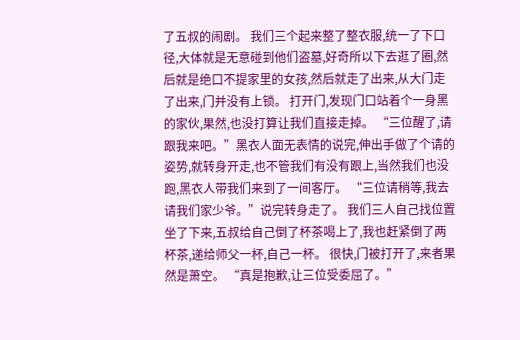了五叔的闹剧。 我们三个起来整了整衣服,统一了下口径,大体就是无意碰到他们盗墓,好奇所以下去逛了圈,然后就是绝口不提家里的女孩,然后就走了出来,从大门走了出来,门并没有上锁。 打开门,发现门口站着个一身黑的家伙,果然,也没打算让我们直接走掉。 “三位醒了,请跟我来吧。”黑衣人面无表情的说完,伸出手做了个请的姿势,就转身开走,也不管我们有没有跟上,当然我们也没跑,黑衣人带我们来到了一间客厅。 “三位请稍等,我去请我们家少爷。”说完转身走了。 我们三人自己找位置坐了下来,五叔给自己倒了杯茶喝上了,我也赶紧倒了两杯茶,递给师父一杯,自己一杯。 很快,门被打开了,来者果然是萧空。 “真是抱歉,让三位受委屈了。”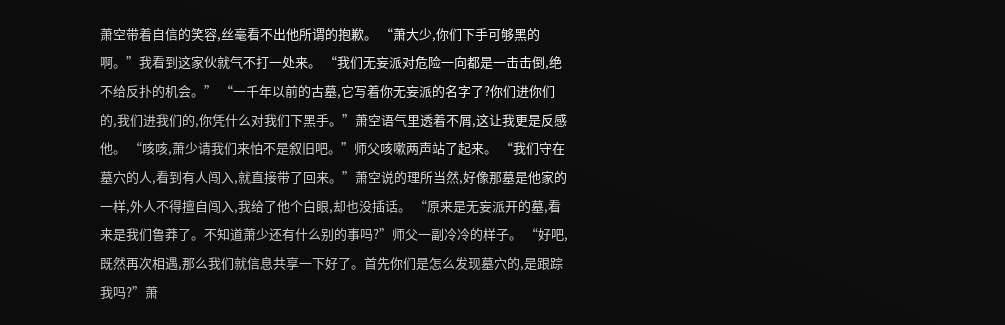萧空带着自信的笑容,丝毫看不出他所谓的抱歉。 “萧大少,你们下手可够黑的啊。”我看到这家伙就气不打一处来。 “我们无妄派对危险一向都是一击击倒,绝不给反扑的机会。” “一千年以前的古墓,它写着你无妄派的名字了?你们进你们的,我们进我们的,你凭什么对我们下黑手。”萧空语气里透着不屑,这让我更是反感他。 “咳咳,萧少请我们来怕不是叙旧吧。”师父咳嗽两声站了起来。 “我们守在墓穴的人,看到有人闯入,就直接带了回来。”萧空说的理所当然,好像那墓是他家的一样,外人不得擅自闯入,我给了他个白眼,却也没插话。 “原来是无妄派开的墓,看来是我们鲁莽了。不知道萧少还有什么别的事吗?”师父一副冷冷的样子。 “好吧,既然再次相遇,那么我们就信息共享一下好了。首先你们是怎么发现墓穴的,是跟踪我吗?”萧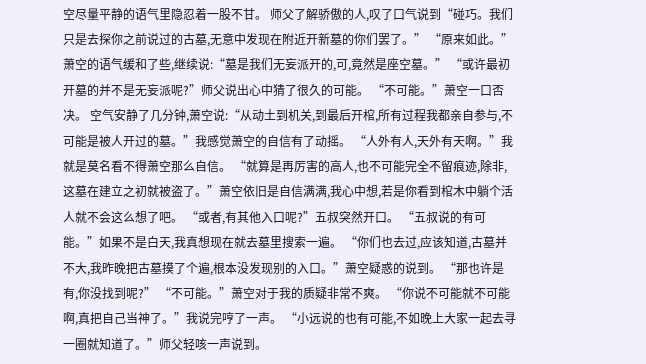空尽量平静的语气里隐忍着一股不甘。 师父了解骄傲的人,叹了口气说到“碰巧。我们只是去探你之前说过的古墓,无意中发现在附近开新墓的你们罢了。” “原来如此。”萧空的语气缓和了些,继续说:“墓是我们无妄派开的,可,竟然是座空墓。” “或许最初开墓的并不是无妄派呢?”师父说出心中猜了很久的可能。 “不可能。”萧空一口否决。 空气安静了几分钟,萧空说:“从动土到机关,到最后开棺,所有过程我都亲自参与,不可能是被人开过的墓。”我感觉萧空的自信有了动摇。 “人外有人,天外有天啊。”我就是莫名看不得萧空那么自信。 “就算是再厉害的高人,也不可能完全不留痕迹,除非,这墓在建立之初就被盗了。”萧空依旧是自信满满,我心中想,若是你看到棺木中躺个活人就不会这么想了吧。 “或者,有其他入口呢?”五叔突然开口。 “五叔说的有可能。”如果不是白天,我真想现在就去墓里搜索一遍。 “你们也去过,应该知道,古墓并不大,我昨晚把古墓摸了个遍,根本没发现别的入口。”萧空疑惑的说到。 “那也许是有,你没找到呢?” “不可能。”萧空对于我的质疑非常不爽。 “你说不可能就不可能啊,真把自己当神了。”我说完哼了一声。 “小远说的也有可能,不如晚上大家一起去寻一圈就知道了。”师父轻咳一声说到。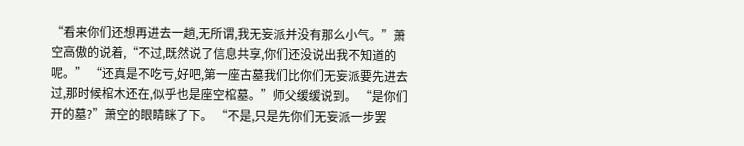“看来你们还想再进去一趟,无所谓,我无妄派并没有那么小气。”萧空高傲的说着,“不过,既然说了信息共享,你们还没说出我不知道的呢。” “还真是不吃亏,好吧,第一座古墓我们比你们无妄派要先进去过,那时候棺木还在,似乎也是座空棺墓。”师父缓缓说到。 “是你们开的墓?”萧空的眼睛眯了下。 “不是,只是先你们无妄派一步罢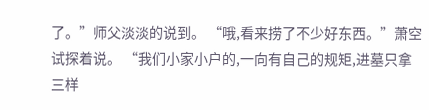了。”师父淡淡的说到。 “哦,看来捞了不少好东西。”萧空试探着说。 “我们小家小户的,一向有自己的规矩,进墓只拿三样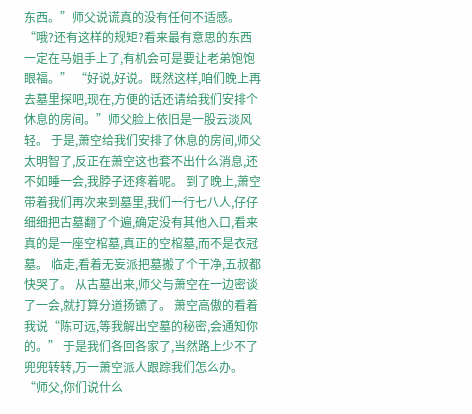东西。”师父说谎真的没有任何不适感。 “哦?还有这样的规矩?看来最有意思的东西一定在马姐手上了,有机会可是要让老弟饱饱眼福。” “好说,好说。既然这样,咱们晚上再去墓里探吧,现在,方便的话还请给我们安排个休息的房间。”师父脸上依旧是一股云淡风轻。 于是,萧空给我们安排了休息的房间,师父太明智了,反正在萧空这也套不出什么消息,还不如睡一会,我脖子还疼着呢。 到了晚上,萧空带着我们再次来到墓里,我们一行七八人,仔仔细细把古墓翻了个遍,确定没有其他入口,看来真的是一座空棺墓,真正的空棺墓,而不是衣冠墓。 临走,看着无妄派把墓搬了个干净,五叔都快哭了。 从古墓出来,师父与萧空在一边密谈了一会,就打算分道扬镳了。 萧空高傲的看着我说“陈可远,等我解出空墓的秘密,会通知你的。” 于是我们各回各家了,当然路上少不了兜兜转转,万一萧空派人跟踪我们怎么办。 “师父,你们说什么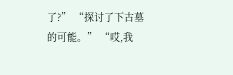了?” “探讨了下古墓的可能。” “哎,我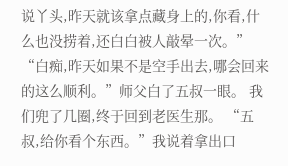说丫头,昨天就该拿点藏身上的,你看,什么也没捞着,还白白被人敲晕一次。” “白痴,昨天如果不是空手出去,哪会回来的这么顺利。”师父白了五叔一眼。 我们兜了几圈,终于回到老医生那。 “五叔,给你看个东西。”我说着拿出口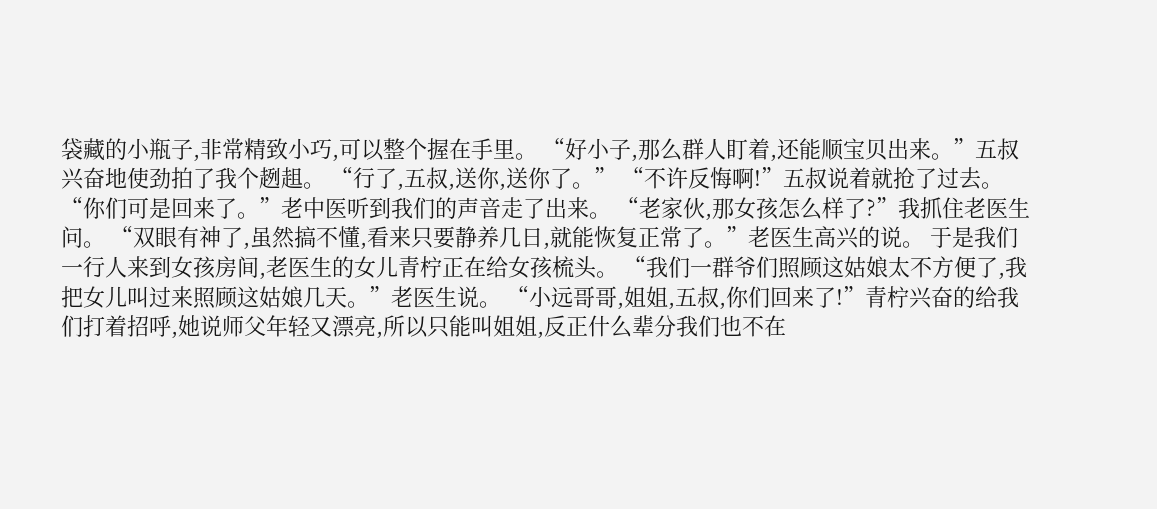袋藏的小瓶子,非常精致小巧,可以整个握在手里。 “好小子,那么群人盯着,还能顺宝贝出来。”五叔兴奋地使劲拍了我个趔趄。 “行了,五叔,送你,送你了。” “不许反悔啊!”五叔说着就抢了过去。 “你们可是回来了。”老中医听到我们的声音走了出来。 “老家伙,那女孩怎么样了?”我抓住老医生问。 “双眼有神了,虽然搞不懂,看来只要静养几日,就能恢复正常了。”老医生高兴的说。 于是我们一行人来到女孩房间,老医生的女儿青柠正在给女孩梳头。 “我们一群爷们照顾这姑娘太不方便了,我把女儿叫过来照顾这姑娘几天。”老医生说。 “小远哥哥,姐姐,五叔,你们回来了!”青柠兴奋的给我们打着招呼,她说师父年轻又漂亮,所以只能叫姐姐,反正什么辈分我们也不在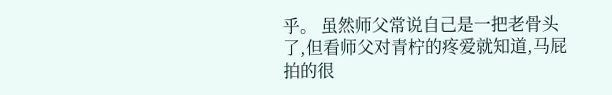乎。 虽然师父常说自己是一把老骨头了,但看师父对青柠的疼爱就知道,马屁拍的很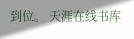到位。 天涯在线书库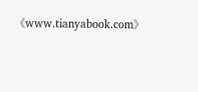《www.tianyabook.com》